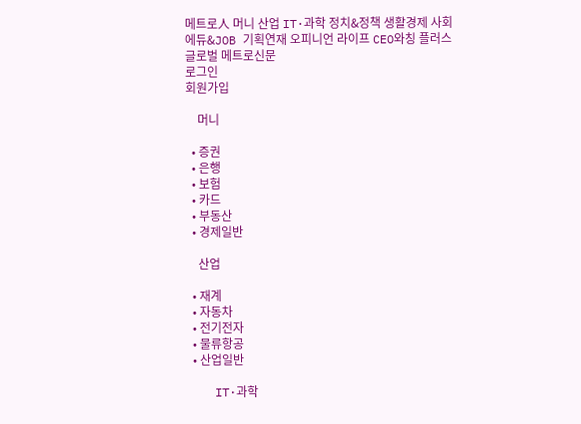메트로人 머니 산업 IT·과학 정치&정책 생활경제 사회 에듀&JOB 기획연재 오피니언 라이프 CEO와칭 플러스
글로벌 메트로신문
로그인
회원가입

    머니

  • 증권
  • 은행
  • 보험
  • 카드
  • 부동산
  • 경제일반

    산업

  • 재계
  • 자동차
  • 전기전자
  • 물류항공
  • 산업일반

    IT·과학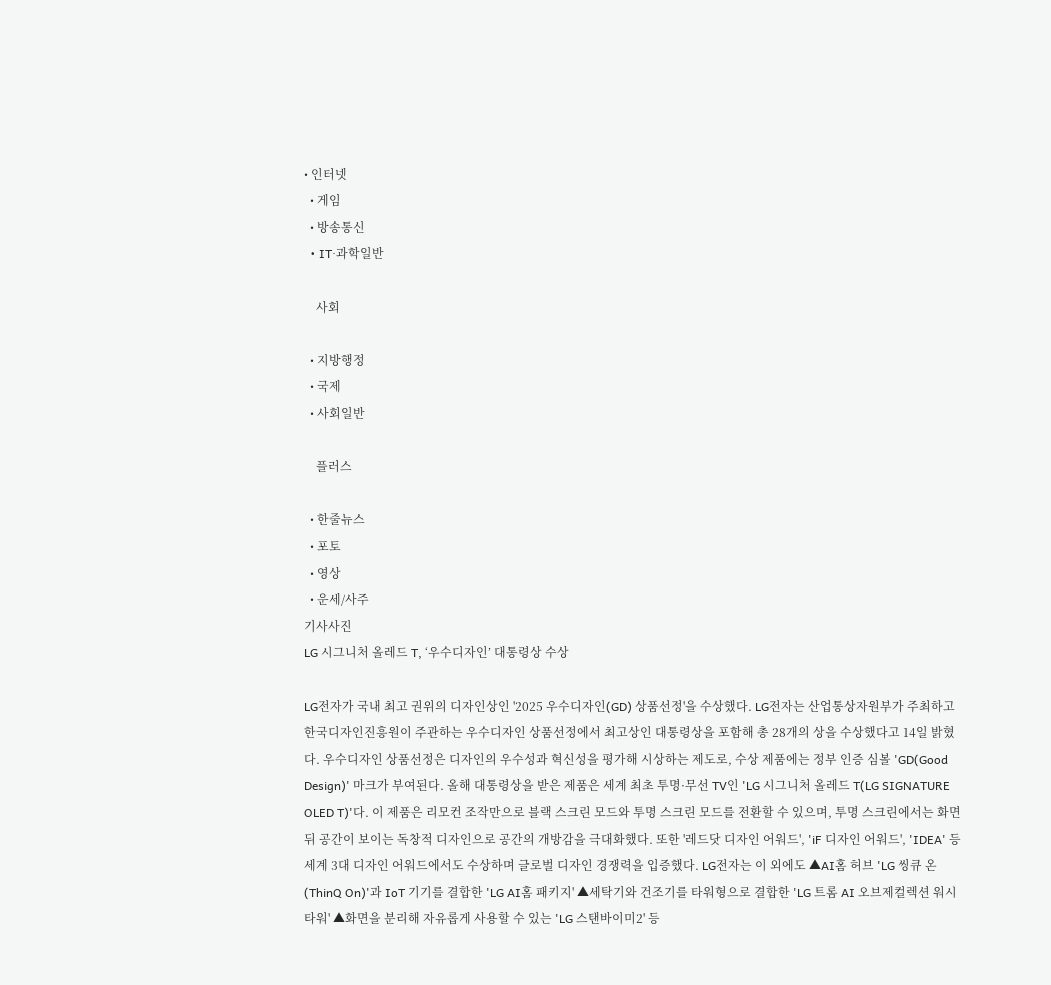• 인터넷
  • 게임
  • 방송통신
  • IT·과학일반

    사회

  • 지방행정
  • 국제
  • 사회일반

    플러스

  • 한줄뉴스
  • 포토
  • 영상
  • 운세/사주
기사사진
LG 시그니처 올레드 T, ‘우수디자인’ 대통령상 수상

LG전자가 국내 최고 권위의 디자인상인 '2025 우수디자인(GD) 상품선정'을 수상했다. LG전자는 산업통상자원부가 주최하고 한국디자인진흥원이 주관하는 우수디자인 상품선정에서 최고상인 대통령상을 포함해 총 28개의 상을 수상했다고 14일 밝혔다. 우수디자인 상품선정은 디자인의 우수성과 혁신성을 평가해 시상하는 제도로, 수상 제품에는 정부 인증 심볼 'GD(Good Design)' 마크가 부여된다. 올해 대통령상을 받은 제품은 세계 최초 투명·무선 TV인 'LG 시그니처 올레드 T(LG SIGNATURE OLED T)'다. 이 제품은 리모컨 조작만으로 블랙 스크린 모드와 투명 스크린 모드를 전환할 수 있으며, 투명 스크린에서는 화면 뒤 공간이 보이는 독창적 디자인으로 공간의 개방감을 극대화했다. 또한 '레드닷 디자인 어워드', 'iF 디자인 어워드', 'IDEA' 등 세계 3대 디자인 어워드에서도 수상하며 글로벌 디자인 경쟁력을 입증했다. LG전자는 이 외에도 ▲AI홈 허브 'LG 씽큐 온(ThinQ On)'과 IoT 기기를 결합한 'LG AI홈 패키지' ▲세탁기와 건조기를 타워형으로 결합한 'LG 트롬 AI 오브제컬렉션 워시타워' ▲화면을 분리해 자유롭게 사용할 수 있는 'LG 스탠바이미2' 등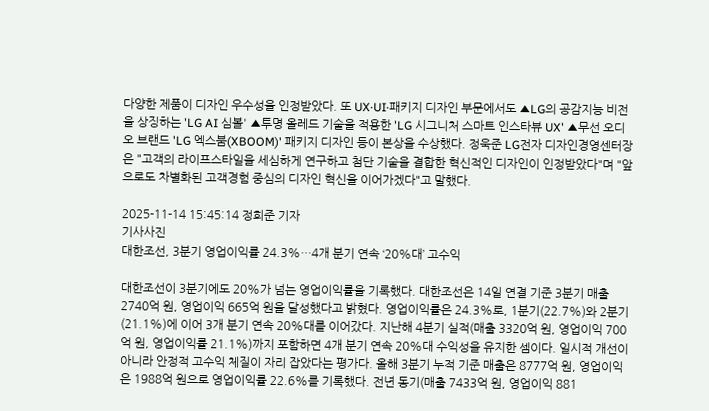다양한 제품이 디자인 우수성을 인정받았다. 또 UX·UI·패키지 디자인 부문에서도 ▲LG의 공감지능 비전을 상징하는 'LG AI 심볼' ▲투명 올레드 기술을 적용한 'LG 시그니처 스마트 인스타뷰 UX' ▲무선 오디오 브랜드 'LG 엑스붐(XBOOM)' 패키지 디자인 등이 본상을 수상했다. 정욱준 LG전자 디자인경영센터장은 "고객의 라이프스타일을 세심하게 연구하고 첨단 기술을 결합한 혁신적인 디자인이 인정받았다"며 "앞으로도 차별화된 고객경험 중심의 디자인 혁신을 이어가겠다"고 말했다.

2025-11-14 15:45:14 정희준 기자
기사사진
대한조선, 3분기 영업이익률 24.3%…4개 분기 연속 ‘20%대’ 고수익

대한조선이 3분기에도 20%가 넘는 영업이익률을 기록했다. 대한조선은 14일 연결 기준 3분기 매출 2740억 원, 영업이익 665억 원을 달성했다고 밝혔다. 영업이익률은 24.3%로, 1분기(22.7%)와 2분기(21.1%)에 이어 3개 분기 연속 20%대를 이어갔다. 지난해 4분기 실적(매출 3320억 원, 영업이익 700억 원, 영업이익률 21.1%)까지 포함하면 4개 분기 연속 20%대 수익성을 유지한 셈이다. 일시적 개선이 아니라 안정적 고수익 체질이 자리 잡았다는 평가다. 올해 3분기 누적 기준 매출은 8777억 원, 영업이익은 1988억 원으로 영업이익률 22.6%를 기록했다. 전년 동기(매출 7433억 원, 영업이익 881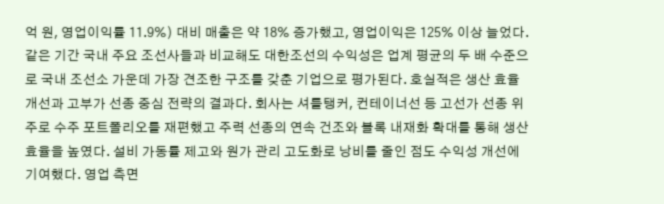억 원, 영업이익률 11.9%) 대비 매출은 약 18% 증가했고, 영업이익은 125% 이상 늘었다. 같은 기간 국내 주요 조선사들과 비교해도 대한조선의 수익성은 업계 평균의 두 배 수준으로 국내 조선소 가운데 가장 견조한 구조를 갖춘 기업으로 평가된다. 호실적은 생산 효율 개선과 고부가 선종 중심 전략의 결과다. 회사는 셔틀탱커, 컨테이너선 등 고선가 선종 위주로 수주 포트폴리오를 재편했고 주력 선종의 연속 건조와 블록 내재화 확대를 통해 생산 효율을 높였다. 설비 가동률 제고와 원가 관리 고도화로 낭비를 줄인 점도 수익성 개선에 기여했다. 영업 측면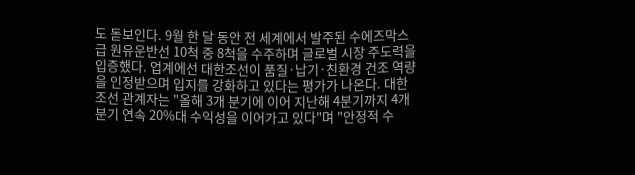도 돋보인다. 9월 한 달 동안 전 세계에서 발주된 수에즈막스급 원유운반선 10척 중 8척을 수주하며 글로벌 시장 주도력을 입증했다. 업계에선 대한조선이 품질·납기·친환경 건조 역량을 인정받으며 입지를 강화하고 있다는 평가가 나온다. 대한조선 관계자는 "올해 3개 분기에 이어 지난해 4분기까지 4개 분기 연속 20%대 수익성을 이어가고 있다"며 "안정적 수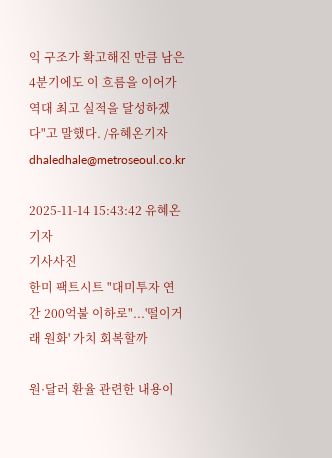익 구조가 확고해진 만큼 남은 4분기에도 이 흐름을 이어가 역대 최고 실적을 달성하겠다"고 말했다. /유혜온기자 dhaledhale@metroseoul.co.kr

2025-11-14 15:43:42 유혜온 기자
기사사진
한미 팩트시트 "대미투자 연간 200억불 이하로"...'떨이거래 원화' 가치 회복할까

원·달러 환율 관련한 내용이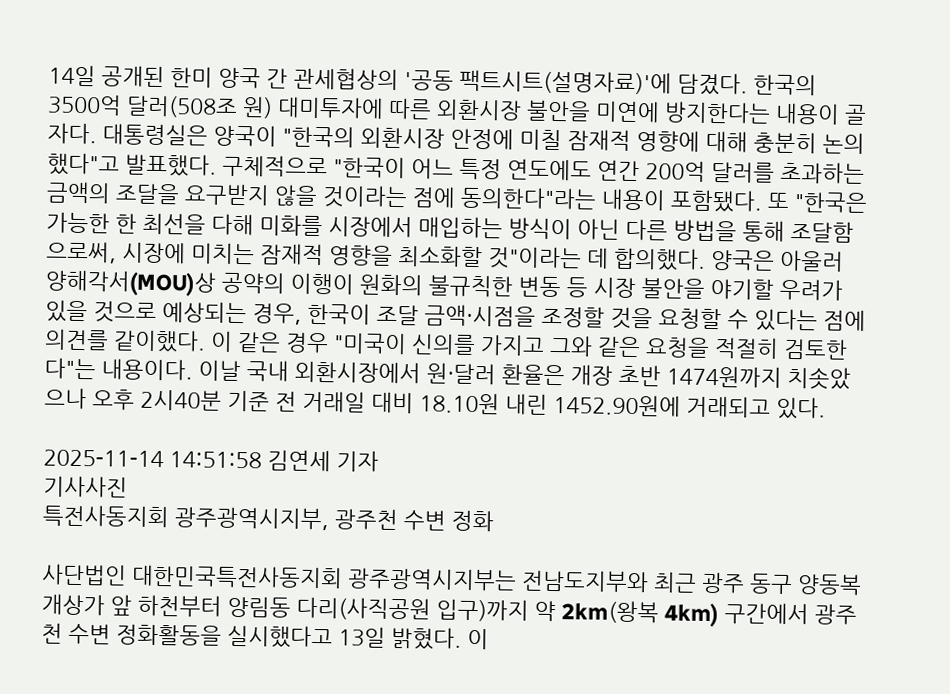14일 공개된 한미 양국 간 관세협상의 '공동 팩트시트(설명자료)'에 담겼다. 한국의 3500억 달러(508조 원) 대미투자에 따른 외환시장 불안을 미연에 방지한다는 내용이 골자다. 대통령실은 양국이 "한국의 외환시장 안정에 미칠 잠재적 영향에 대해 충분히 논의했다"고 발표했다. 구체적으로 "한국이 어느 특정 연도에도 연간 200억 달러를 초과하는 금액의 조달을 요구받지 않을 것이라는 점에 동의한다"라는 내용이 포함됐다. 또 "한국은 가능한 한 최선을 다해 미화를 시장에서 매입하는 방식이 아닌 다른 방법을 통해 조달함으로써, 시장에 미치는 잠재적 영향을 최소화할 것"이라는 데 합의했다. 양국은 아울러 양해각서(MOU)상 공약의 이행이 원화의 불규칙한 변동 등 시장 불안을 야기할 우려가 있을 것으로 예상되는 경우, 한국이 조달 금액·시점을 조정할 것을 요청할 수 있다는 점에 의견를 같이했다. 이 같은 경우 "미국이 신의를 가지고 그와 같은 요청을 적절히 검토한다"는 내용이다. 이날 국내 외환시장에서 원·달러 환율은 개장 초반 1474원까지 치솟았으나 오후 2시40분 기준 전 거래일 대비 18.10원 내린 1452.90원에 거래되고 있다.

2025-11-14 14:51:58 김연세 기자
기사사진
특전사동지회 광주광역시지부, 광주천 수변 정화

사단법인 대한민국특전사동지회 광주광역시지부는 전남도지부와 최근 광주 동구 양동복개상가 앞 하천부터 양림동 다리(사직공원 입구)까지 약 2km(왕복 4km) 구간에서 광주천 수변 정화활동을 실시했다고 13일 밝혔다. 이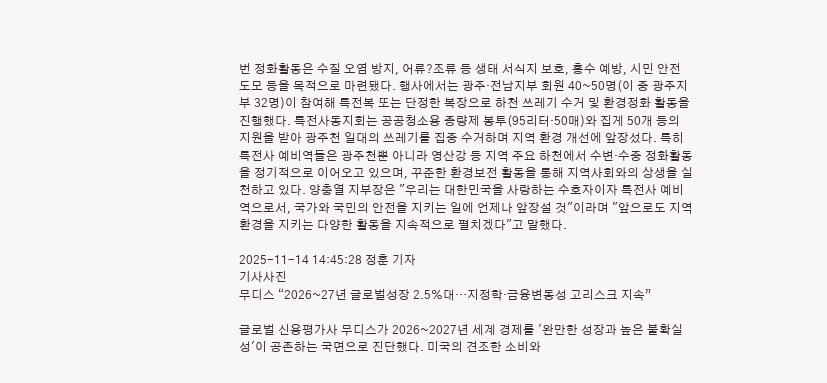번 정화활동은 수질 오염 방지, 어류?조류 등 생태 서식지 보호, 홍수 예방, 시민 안전 도모 등을 목적으로 마련됐다. 행사에서는 광주·전남지부 회원 40~50명(이 중 광주지부 32명)이 참여해 특전복 또는 단정한 복장으로 하천 쓰레기 수거 및 환경정화 활동을 진행했다. 특전사동지회는 공공청소용 종량제 봉투(95리터·50매)와 집게 50개 등의 지원을 받아 광주천 일대의 쓰레기를 집중 수거하며 지역 환경 개선에 앞장섰다. 특히 특전사 예비역들은 광주천뿐 아니라 영산강 등 지역 주요 하천에서 수변·수중 정화활동을 정기적으로 이어오고 있으며, 꾸준한 환경보전 활동을 통해 지역사회와의 상생을 실천하고 있다. 양충열 지부장은 "우리는 대한민국을 사랑하는 수호자이자 특전사 예비역으로서, 국가와 국민의 안전을 지키는 일에 언제나 앞장설 것"이라며 "앞으로도 지역 환경을 지키는 다양한 활동을 지속적으로 펼치겠다"고 말했다.

2025-11-14 14:45:28 정훈 기자
기사사진
무디스 “2026~27년 글로벌성장 2.5%대…지정학·금융변동성 고리스크 지속”

글로벌 신용평가사 무디스가 2026~2027년 세계 경제를 '완만한 성장과 높은 불확실성'이 공존하는 국면으로 진단했다. 미국의 견조한 소비와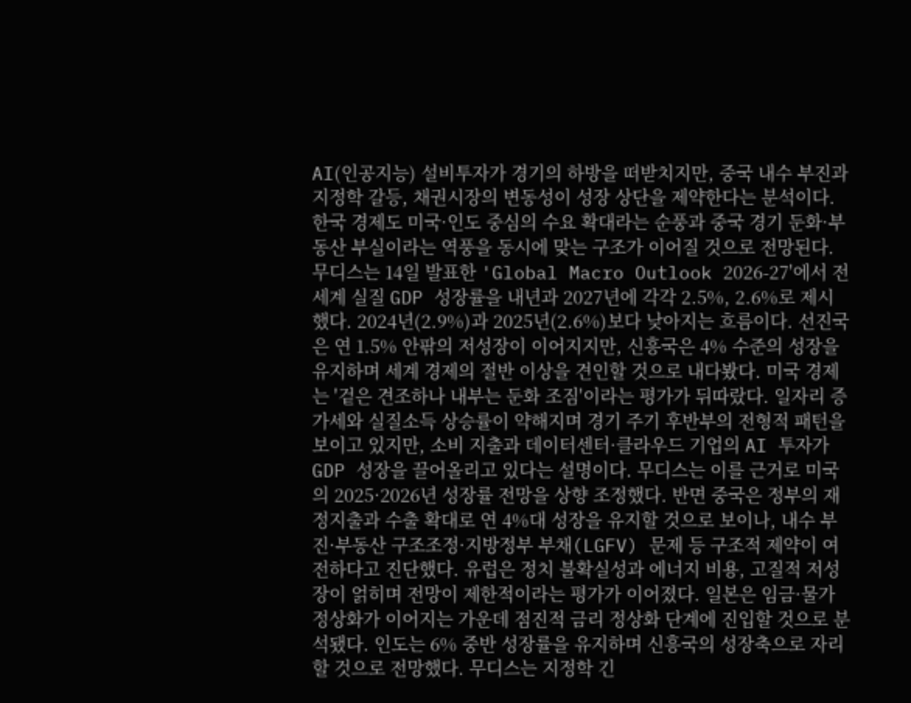AI(인공지능) 설비투자가 경기의 하방을 떠받치지만, 중국 내수 부진과 지정학 갈등, 채권시장의 변동성이 성장 상단을 제약한다는 분석이다. 한국 경제도 미국·인도 중심의 수요 확대라는 순풍과 중국 경기 둔화·부동산 부실이라는 역풍을 동시에 맞는 구조가 이어질 것으로 전망된다. 무디스는 14일 발표한 'Global Macro Outlook 2026-27'에서 전 세계 실질 GDP 성장률을 내년과 2027년에 각각 2.5%, 2.6%로 제시했다. 2024년(2.9%)과 2025년(2.6%)보다 낮아지는 흐름이다. 선진국은 연 1.5% 안팎의 저성장이 이어지지만, 신흥국은 4% 수준의 성장을 유지하며 세계 경제의 절반 이상을 견인할 것으로 내다봤다. 미국 경제는 '겉은 견조하나 내부는 둔화 조짐'이라는 평가가 뒤따랐다. 일자리 증가세와 실질소득 상승률이 약해지며 경기 주기 후반부의 전형적 패턴을 보이고 있지만, 소비 지출과 데이터센터·클라우드 기업의 AI 투자가 GDP 성장을 끌어올리고 있다는 설명이다. 무디스는 이를 근거로 미국의 2025·2026년 성장률 전망을 상향 조정했다. 반면 중국은 정부의 재정지출과 수출 확대로 연 4%대 성장을 유지할 것으로 보이나, 내수 부진·부동산 구조조정·지방정부 부채(LGFV) 문제 등 구조적 제약이 여전하다고 진단했다. 유럽은 정치 불확실성과 에너지 비용, 고질적 저성장이 얽히며 전망이 제한적이라는 평가가 이어졌다. 일본은 임금·물가 정상화가 이어지는 가운데 점진적 금리 정상화 단계에 진입할 것으로 분석됐다. 인도는 6% 중반 성장률을 유지하며 신흥국의 성장축으로 자리할 것으로 전망했다. 무디스는 지정학 긴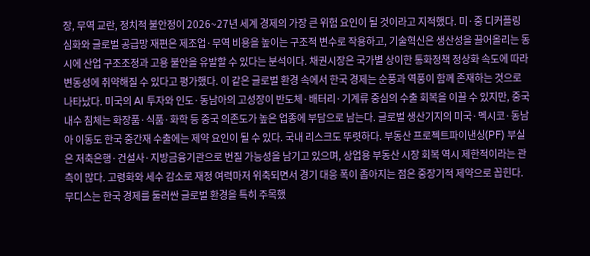장, 무역 교란, 정치적 불안정이 2026~27년 세계 경제의 가장 큰 위험 요인이 될 것이라고 지적했다. 미·중 디커플링 심화와 글로벌 공급망 재편은 제조업·무역 비용을 높이는 구조적 변수로 작용하고, 기술혁신은 생산성을 끌어올리는 동시에 산업 구조조정과 고용 불안을 유발할 수 있다는 분석이다. 채권시장은 국가별 상이한 통화정책 정상화 속도에 따라 변동성에 취약해질 수 있다고 평가했다. 이 같은 글로벌 환경 속에서 한국 경제는 순풍과 역풍이 함께 존재하는 것으로 나타났다. 미국의 AI 투자와 인도·동남아의 고성장이 반도체·배터리·기계류 중심의 수출 회복을 이끌 수 있지만, 중국 내수 침체는 화장품·식품·화학 등 중국 의존도가 높은 업종에 부담으로 남는다. 글로벌 생산기지의 미국·멕시코·동남아 이동도 한국 중간재 수출에는 제약 요인이 될 수 있다. 국내 리스크도 뚜렷하다. 부동산 프로젝트파이낸싱(PF) 부실은 저축은행·건설사·지방금융기관으로 번질 가능성을 남기고 있으며, 상업용 부동산 시장 회복 역시 제한적이라는 관측이 많다. 고령화와 세수 감소로 재정 여력마저 위축되면서 경기 대응 폭이 좁아지는 점은 중장기적 제약으로 꼽힌다. 무디스는 한국 경제를 둘러싼 글로벌 환경을 특히 주목했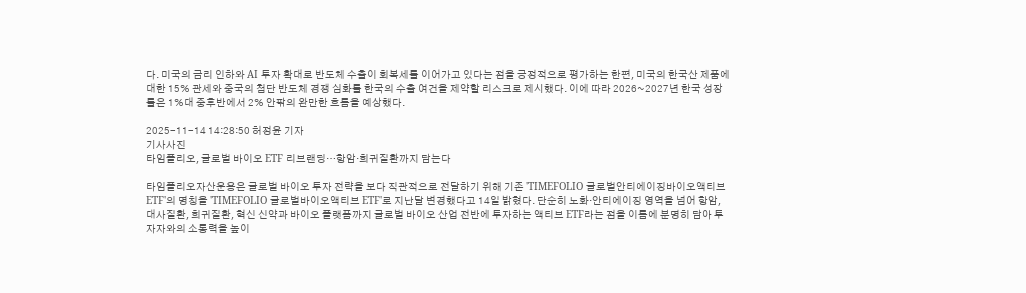다. 미국의 금리 인하와 AI 투자 확대로 반도체 수출이 회복세를 이어가고 있다는 점을 긍정적으로 평가하는 한편, 미국의 한국산 제품에 대한 15% 관세와 중국의 첨단 반도체 경쟁 심화를 한국의 수출 여건을 제약할 리스크로 제시했다. 이에 따라 2026~2027년 한국 성장률은 1%대 중후반에서 2% 안팎의 완만한 흐름을 예상했다.

2025-11-14 14:28:50 허정윤 기자
기사사진
타임폴리오, 글로벌 바이오 ETF 리브랜딩…항암·희귀질환까지 담는다

타임폴리오자산운용은 글로벌 바이오 투자 전략을 보다 직관적으로 전달하기 위해 기존 'TIMEFOLIO 글로벌안티에이징바이오액티브 ETF'의 명칭을 'TIMEFOLIO 글로벌바이오액티브 ETF'로 지난달 변경했다고 14일 밝혔다. 단순히 노화·안티에이징 영역을 넘어 항암, 대사질환, 희귀질환, 혁신 신약과 바이오 플랫폼까지 글로벌 바이오 산업 전반에 투자하는 액티브 ETF라는 점을 이름에 분명히 담아 투자자와의 소통력을 높이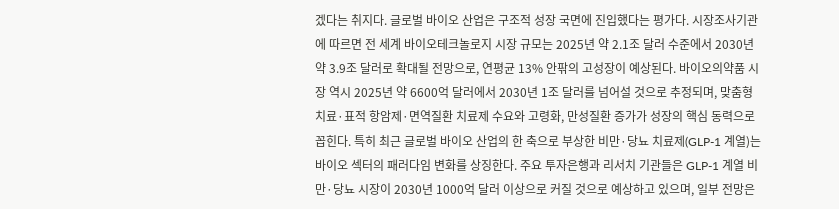겠다는 취지다. 글로벌 바이오 산업은 구조적 성장 국면에 진입했다는 평가다. 시장조사기관에 따르면 전 세계 바이오테크놀로지 시장 규모는 2025년 약 2.1조 달러 수준에서 2030년 약 3.9조 달러로 확대될 전망으로, 연평균 13% 안팎의 고성장이 예상된다. 바이오의약품 시장 역시 2025년 약 6600억 달러에서 2030년 1조 달러를 넘어설 것으로 추정되며, 맞춤형 치료·표적 항암제·면역질환 치료제 수요와 고령화, 만성질환 증가가 성장의 핵심 동력으로 꼽힌다. 특히 최근 글로벌 바이오 산업의 한 축으로 부상한 비만·당뇨 치료제(GLP-1 계열)는 바이오 섹터의 패러다임 변화를 상징한다. 주요 투자은행과 리서치 기관들은 GLP-1 계열 비만·당뇨 시장이 2030년 1000억 달러 이상으로 커질 것으로 예상하고 있으며, 일부 전망은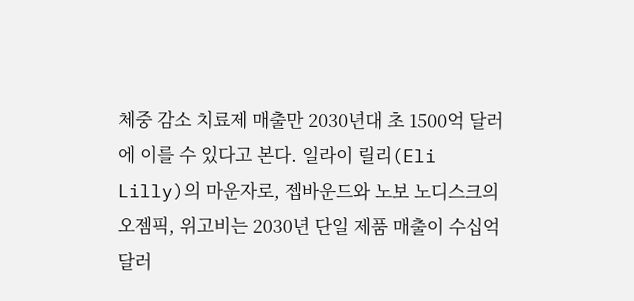체중 감소 치료제 매출만 2030년대 초 1500억 달러에 이를 수 있다고 본다. 일라이 릴리(Eli Lilly)의 마운자로, 젭바운드와 노보 노디스크의 오젬픽, 위고비는 2030년 단일 제품 매출이 수십억 달러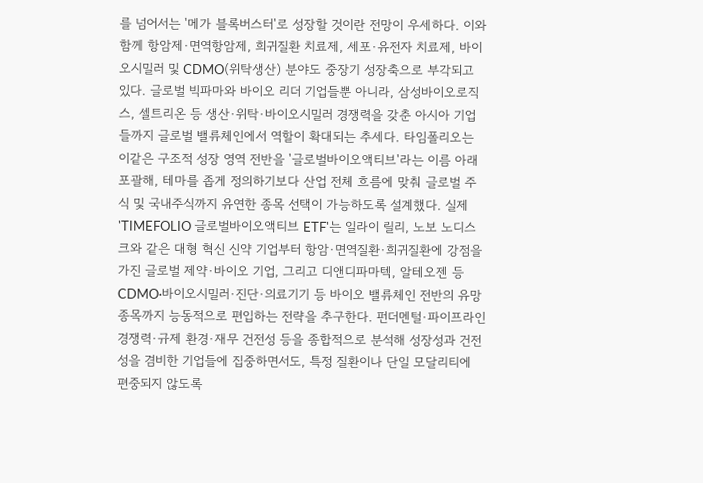를 넘어서는 '메가 블록버스터'로 성장할 것이란 전망이 우세하다. 이와 함께 항암제·면역항암제, 희귀질환 치료제, 세포·유전자 치료제, 바이오시밀러 및 CDMO(위탁생산) 분야도 중장기 성장축으로 부각되고 있다. 글로벌 빅파마와 바이오 리더 기업들뿐 아니라, 삼성바이오로직스, 셀트리온 등 생산·위탁·바이오시밀러 경쟁력을 갖춘 아시아 기업들까지 글로벌 밸류체인에서 역할이 확대되는 추세다. 타임폴리오는 이같은 구조적 성장 영역 전반을 '글로벌바이오액티브'라는 이름 아래 포괄해, 테마를 좁게 정의하기보다 산업 전체 흐름에 맞춰 글로벌 주식 및 국내주식까지 유연한 종목 선택이 가능하도록 설계했다. 실제 'TIMEFOLIO 글로벌바이오액티브 ETF'는 일라이 릴리, 노보 노디스크와 같은 대형 혁신 신약 기업부터 항암·면역질환·희귀질환에 강점을 가진 글로벌 제약·바이오 기업, 그리고 디앤디파마텍, 알테오젠 등 CDMO·바이오시밀러·진단·의료기기 등 바이오 밸류체인 전반의 유망 종목까지 능동적으로 편입하는 전략을 추구한다. 펀더멘털·파이프라인 경쟁력·규제 환경·재무 건전성 등을 종합적으로 분석해 성장성과 건전성을 겸비한 기업들에 집중하면서도, 특정 질환이나 단일 모달리티에 편중되지 않도록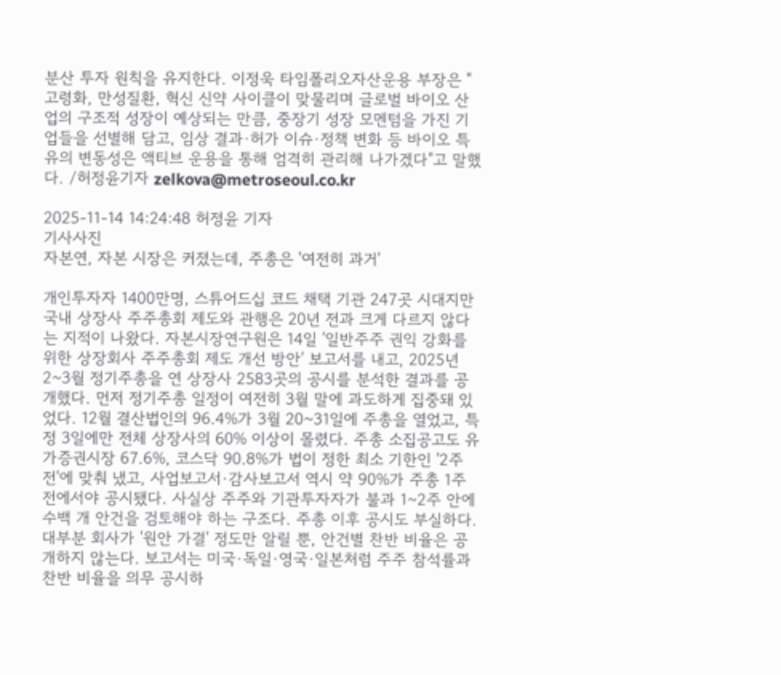분산 투자 원칙을 유지한다. 이정욱 타임폴리오자산운용 부장은 "고령화, 만성질환, 혁신 신약 사이클이 맞물리며 글로벌 바이오 산업의 구조적 성장이 예상되는 만큼, 중장기 성장 모멘텀을 가진 기업들을 선별해 담고, 임상 결과·허가 이슈·정책 변화 등 바이오 특유의 변동성은 액티브 운용을 통해 엄격히 관리해 나가겠다"고 말했다. /허정윤기자 zelkova@metroseoul.co.kr

2025-11-14 14:24:48 허정윤 기자
기사사진
자본연, 자본 시장은 커졌는데, 주총은 '여전히 과거'

개인투자자 1400만명, 스튜어드십 코드 채택 기관 247곳 시대지만 국내 상장사 주주총회 제도와 관행은 20년 전과 크게 다르지 않다는 지적이 나왔다. 자본시장연구원은 14일 '일반주주 권익 강화를 위한 상장회사 주주총회 제도 개선 방안' 보고서를 내고, 2025년 2~3월 정기주총을 연 상장사 2583곳의 공시를 분석한 결과를 공개했다. 먼저 정기주총 일정이 여전히 3월 말에 과도하게 집중돼 있었다. 12월 결산법인의 96.4%가 3월 20~31일에 주총을 열었고, 특정 3일에만 전체 상장사의 60% 이상이 몰렸다. 주총 소집공고도 유가증권시장 67.6%, 코스닥 90.8%가 법이 정한 최소 기한인 '2주 전'에 맞춰 냈고, 사업보고서·감사보고서 역시 약 90%가 주총 1주 전에서야 공시됐다. 사실상 주주와 기관투자자가 불과 1~2주 안에 수백 개 안건을 검토해야 하는 구조다. 주총 이후 공시도 부실하다. 대부분 회사가 '원안 가결' 정도만 알릴 뿐, 안건별 찬반 비율은 공개하지 않는다. 보고서는 미국·독일·영국·일본처럼 주주 참석률과 찬반 비율을 의무 공시하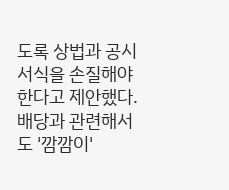도록 상법과 공시서식을 손질해야 한다고 제안했다. 배당과 관련해서도 '깜깜이'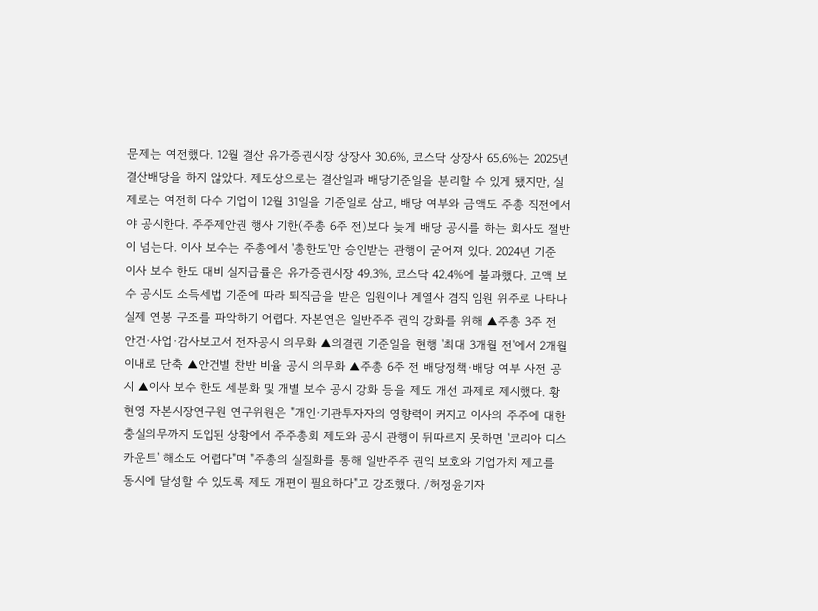문제는 여전했다. 12월 결산 유가증권시장 상장사 30.6%, 코스닥 상장사 65.6%는 2025년 결산배당을 하지 않았다. 제도상으로는 결산일과 배당기준일을 분리할 수 있게 됐지만, 실제로는 여전히 다수 기업이 12월 31일을 기준일로 삼고, 배당 여부와 금액도 주총 직전에서야 공시한다. 주주제안권 행사 기한(주총 6주 전)보다 늦게 배당 공시를 하는 회사도 절반이 넘는다. 이사 보수는 주총에서 '총한도'만 승인받는 관행이 굳어져 있다. 2024년 기준 이사 보수 한도 대비 실지급률은 유가증권시장 49.3%, 코스닥 42.4%에 불과했다. 고액 보수 공시도 소득세법 기준에 따라 퇴직금을 받은 임원이나 계열사 겸직 임원 위주로 나타나 실제 연봉 구조를 파악하기 어렵다. 자본연은 일반주주 권익 강화를 위해 ▲주총 3주 전 안건·사업·감사보고서 전자공시 의무화 ▲의결권 기준일을 현행 '최대 3개월 전'에서 2개월 이내로 단축 ▲안건별 찬반 비율 공시 의무화 ▲주총 6주 전 배당정책·배당 여부 사전 공시 ▲이사 보수 한도 세분화 및 개별 보수 공시 강화 등을 제도 개선 과제로 제시했다. 황현영 자본시장연구원 연구위원은 "개인·기관투자자의 영향력이 커지고 이사의 주주에 대한 충실의무까지 도입된 상황에서 주주총회 제도와 공시 관행이 뒤따르지 못하면 '코리아 디스카운트' 해소도 어렵다"며 "주총의 실질화를 통해 일반주주 권익 보호와 기업가치 제고를 동시에 달성할 수 있도록 제도 개편이 필요하다"고 강조했다. /허정윤기자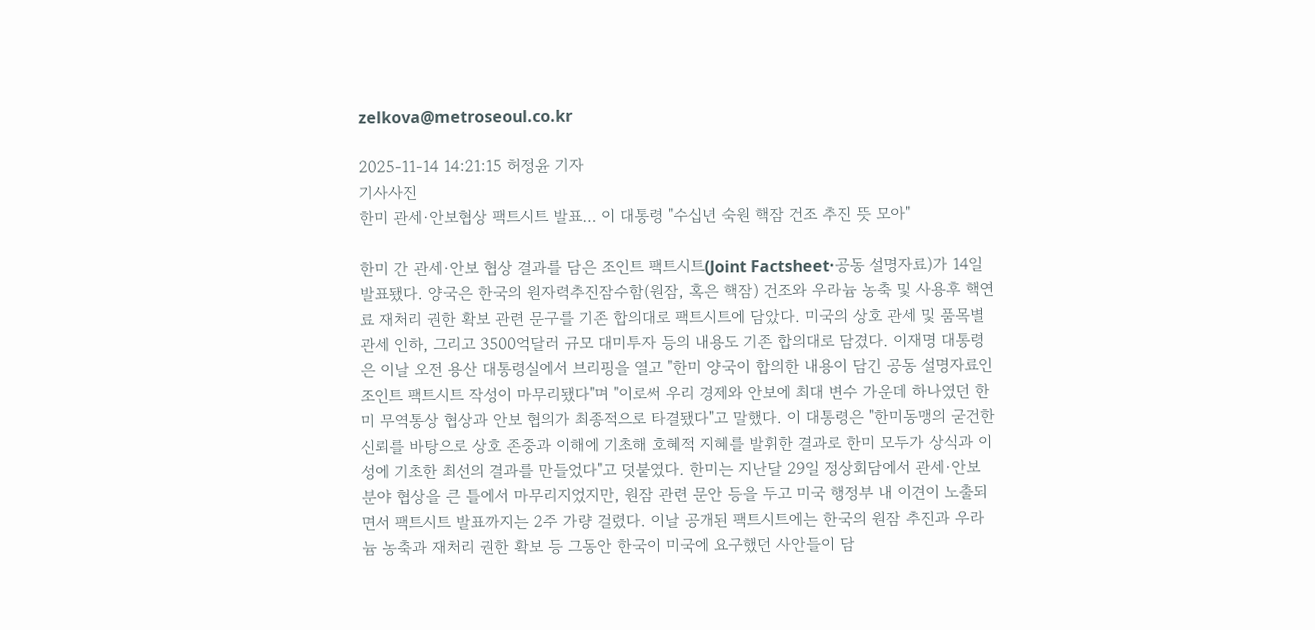zelkova@metroseoul.co.kr

2025-11-14 14:21:15 허정윤 기자
기사사진
한미 관세·안보협상 팩트시트 발표… 이 대통령 "수십년 숙원 핵잠 건조 추진 뜻 모아"

한미 간 관세·안보 협상 결과를 담은 조인트 팩트시트(Joint Factsheet·공동 설명자료)가 14일 발표됐다. 양국은 한국의 원자력추진잠수함(원잠, 혹은 핵잠) 건조와 우라늄 농축 및 사용후 핵연료 재처리 권한 확보 관련 문구를 기존 합의대로 팩트시트에 담았다. 미국의 상호 관세 및 품목별 관세 인하, 그리고 3500억달러 규모 대미투자 등의 내용도 기존 합의대로 담겼다. 이재명 대통령은 이날 오전 용산 대통령실에서 브리핑을 열고 "한미 양국이 합의한 내용이 담긴 공동 설명자료인 조인트 팩트시트 작성이 마무리됐다"며 "이로써 우리 경제와 안보에 최대 변수 가운데 하나였던 한미 무역통상 협상과 안보 협의가 최종적으로 타결됐다"고 말했다. 이 대통령은 "한미동맹의 굳건한 신뢰를 바탕으로 상호 존중과 이해에 기초해 호혜적 지혜를 발휘한 결과로 한미 모두가 상식과 이성에 기초한 최선의 결과를 만들었다"고 덧붙였다. 한미는 지난달 29일 정상회담에서 관세·안보 분야 협상을 큰 틀에서 마무리지었지만, 원잠 관련 문안 등을 두고 미국 행정부 내 이견이 노출되면서 팩트시트 발표까지는 2주 가량 걸렸다. 이날 공개된 팩트시트에는 한국의 원잠 추진과 우라늄 농축과 재처리 권한 확보 등 그동안 한국이 미국에 요구했던 사안들이 담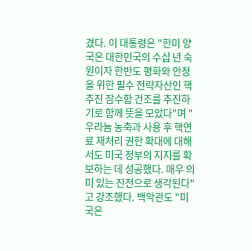겼다. 이 대통령은 "한미 양국은 대한민국의 수십 년 숙원이자 한반도 평화와 안정을 위한 필수 전략자산인 핵추진 잠수함 건조를 추진하기로 함께 뜻을 모았다"며 "우라늄 농축과 사용 후 핵연료 재처리 권한 확대에 대해서도 미국 정부의 지지를 확보하는 데 성공했다. 매우 의미 있는 진전으로 생각된다"고 강조했다. 백악관도 "미국은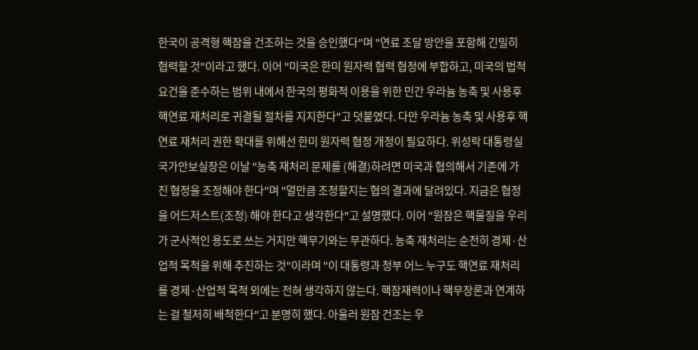한국이 공격형 핵잠을 건조하는 것을 승인했다"며 "연료 조달 방안을 포함해 긴밀히 협력할 것"이라고 했다. 이어 "미국은 한미 원자력 협력 협정에 부합하고, 미국의 법적 요건을 준수하는 범위 내에서 한국의 평화적 이용을 위한 민간 우라늄 농축 및 사용후 핵연료 재처리로 귀결될 절차를 지지한다"고 덧붙였다. 다만 우라늄 농축 및 사용후 핵연료 재처리 권한 확대를 위해선 한미 원자력 협정 개정이 필요하다. 위성락 대통령실 국가안보실장은 이날 "농축 재처리 문제를 (해결)하려면 미국과 협의해서 기존에 가진 협정을 조정해야 한다"며 "얼만큼 조정할지는 협의 결과에 달려있다. 지금은 협정을 어드저스트(조정) 해야 한다고 생각한다"고 설명했다. 이어 "원잠은 핵물질을 우리가 군사적인 용도로 쓰는 거지만 핵무기와는 무관하다. 농축 재처리는 순전히 경제·산업적 목적을 위해 추진하는 것"이라며 "이 대통령과 정부 어느 누구도 핵연료 재처리를 경제·산업적 목적 외에는 전혀 생각하지 않는다. 핵잠재력이나 핵무장론과 연계하는 걸 철저히 배척한다"고 분명히 했다. 아울러 원잠 건조는 우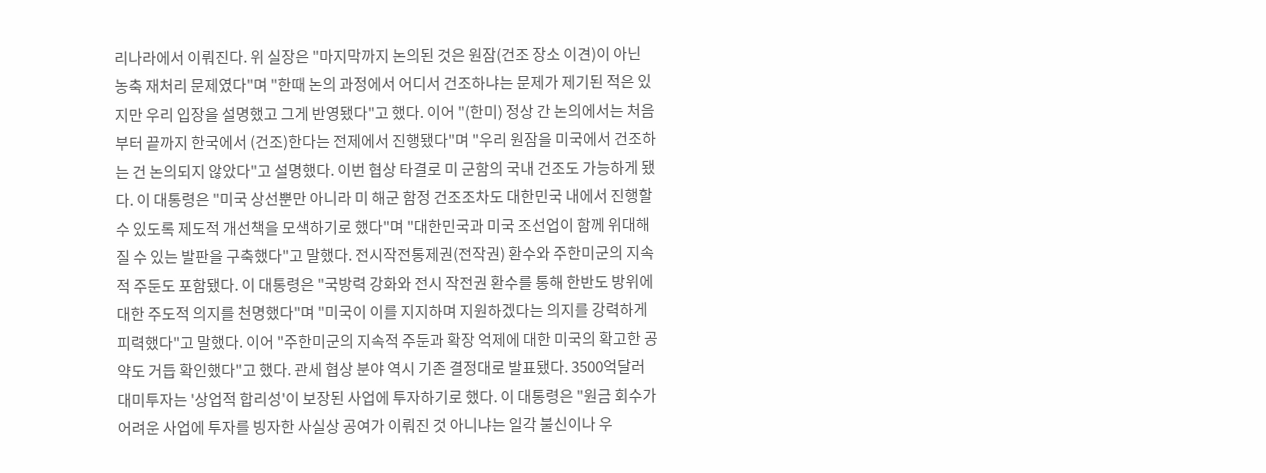리나라에서 이뤄진다. 위 실장은 "마지막까지 논의된 것은 원잠(건조 장소 이견)이 아닌 농축 재처리 문제였다"며 "한때 논의 과정에서 어디서 건조하냐는 문제가 제기된 적은 있지만 우리 입장을 설명했고 그게 반영됐다"고 했다. 이어 "(한미) 정상 간 논의에서는 처음부터 끝까지 한국에서 (건조)한다는 전제에서 진행됐다"며 "우리 원잠을 미국에서 건조하는 건 논의되지 않았다"고 설명했다. 이번 협상 타결로 미 군함의 국내 건조도 가능하게 됐다. 이 대통령은 "미국 상선뿐만 아니라 미 해군 함정 건조조차도 대한민국 내에서 진행할 수 있도록 제도적 개선책을 모색하기로 했다"며 "대한민국과 미국 조선업이 함께 위대해질 수 있는 발판을 구축했다"고 말했다. 전시작전통제권(전작권) 환수와 주한미군의 지속적 주둔도 포함됐다. 이 대통령은 "국방력 강화와 전시 작전권 환수를 통해 한반도 방위에 대한 주도적 의지를 천명했다"며 "미국이 이를 지지하며 지원하겠다는 의지를 강력하게 피력했다"고 말했다. 이어 "주한미군의 지속적 주둔과 확장 억제에 대한 미국의 확고한 공약도 거듭 확인했다"고 했다. 관세 협상 분야 역시 기존 결정대로 발표됐다. 3500억달러 대미투자는 '상업적 합리성'이 보장된 사업에 투자하기로 했다. 이 대통령은 "원금 회수가 어려운 사업에 투자를 빙자한 사실상 공여가 이뤄진 것 아니냐는 일각 불신이나 우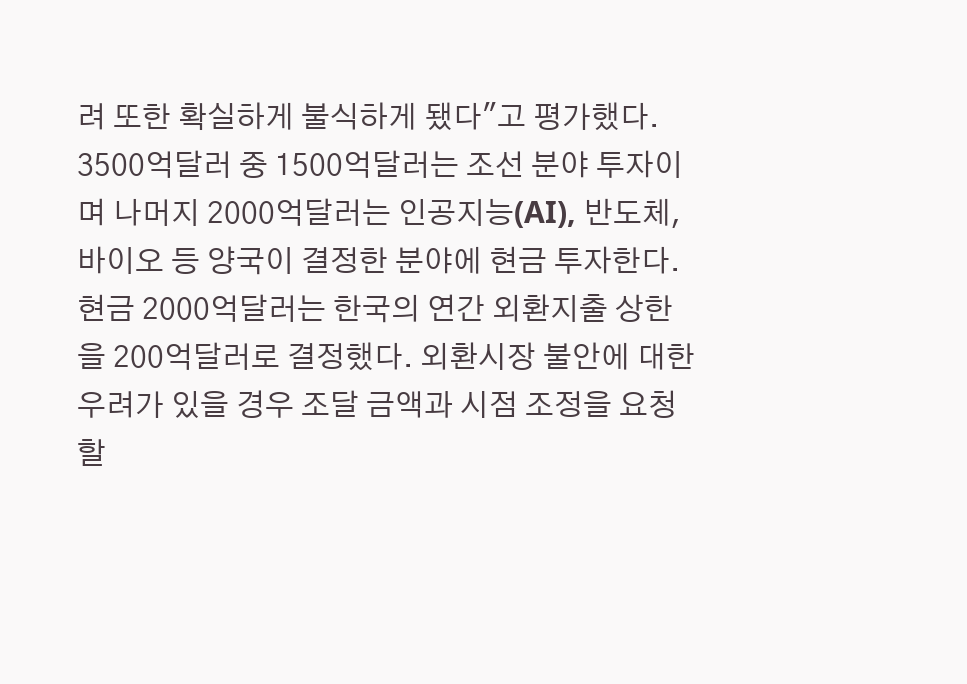려 또한 확실하게 불식하게 됐다"고 평가했다. 3500억달러 중 1500억달러는 조선 분야 투자이며 나머지 2000억달러는 인공지능(AI), 반도체, 바이오 등 양국이 결정한 분야에 현금 투자한다. 현금 2000억달러는 한국의 연간 외환지출 상한을 200억달러로 결정했다. 외환시장 불안에 대한 우려가 있을 경우 조달 금액과 시점 조정을 요청할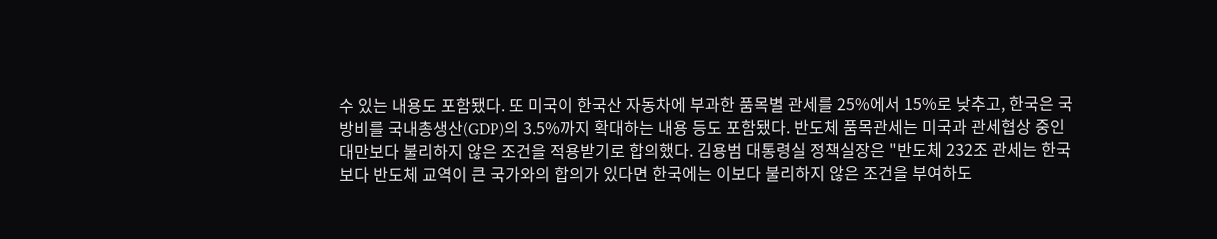수 있는 내용도 포함됐다. 또 미국이 한국산 자동차에 부과한 품목별 관세를 25%에서 15%로 낮추고, 한국은 국방비를 국내총생산(GDP)의 3.5%까지 확대하는 내용 등도 포함됐다. 반도체 품목관세는 미국과 관세협상 중인 대만보다 불리하지 않은 조건을 적용받기로 합의했다. 김용범 대통령실 정책실장은 "반도체 232조 관세는 한국보다 반도체 교역이 큰 국가와의 합의가 있다면 한국에는 이보다 불리하지 않은 조건을 부여하도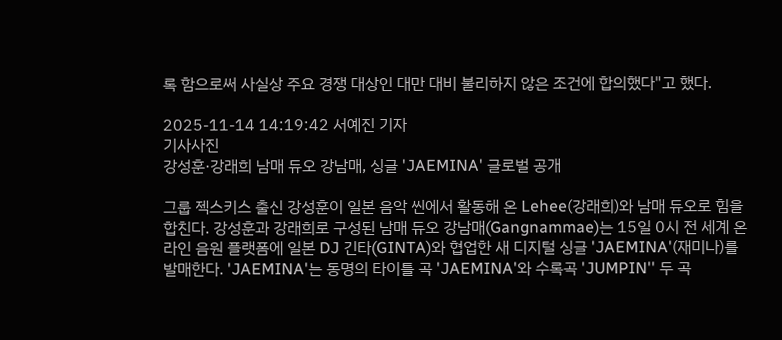록 함으로써 사실상 주요 경쟁 대상인 대만 대비 불리하지 않은 조건에 합의했다"고 했다.

2025-11-14 14:19:42 서예진 기자
기사사진
강성훈·강래희 남매 듀오 강남매, 싱글 'JAEMINA' 글로벌 공개

그룹 젝스키스 출신 강성훈이 일본 음악 씬에서 활동해 온 Lehee(강래희)와 남매 듀오로 힘을 합친다. 강성훈과 강래희로 구성된 남매 듀오 강남매(Gangnammae)는 15일 0시 전 세계 온라인 음원 플랫폼에 일본 DJ 긴타(GINTA)와 협업한 새 디지털 싱글 'JAEMINA'(재미나)를 발매한다. 'JAEMINA'는 동명의 타이틀 곡 'JAEMINA'와 수록곡 'JUMPIN'' 두 곡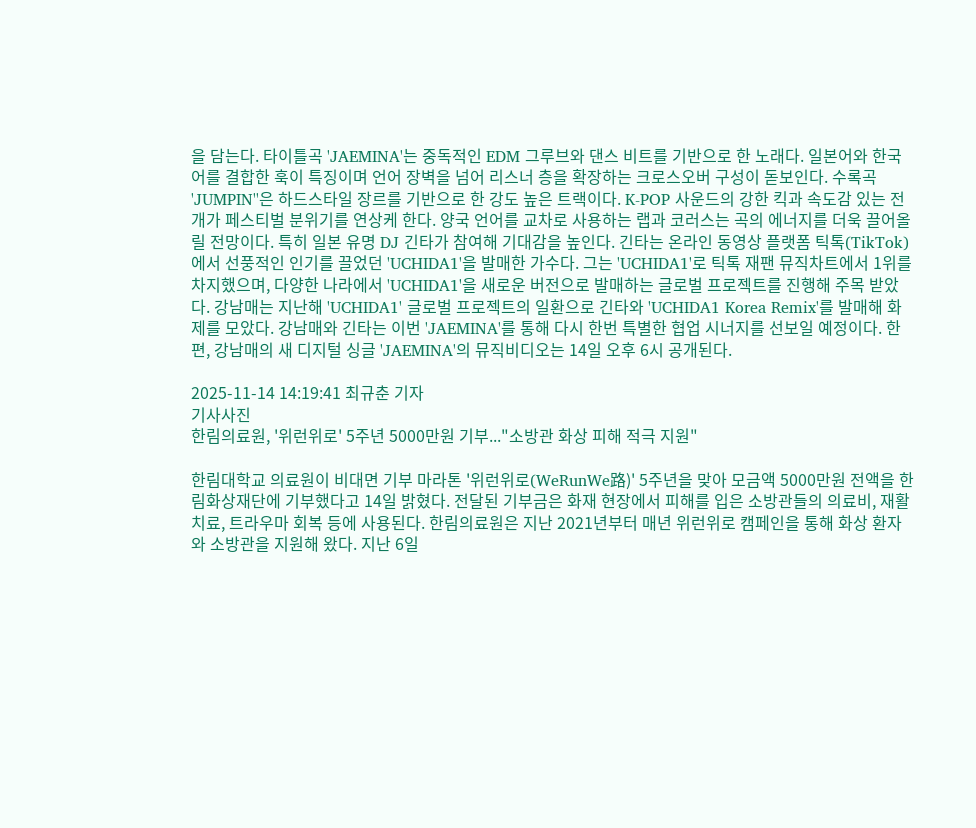을 담는다. 타이틀곡 'JAEMINA'는 중독적인 EDM 그루브와 댄스 비트를 기반으로 한 노래다. 일본어와 한국어를 결합한 훅이 특징이며 언어 장벽을 넘어 리스너 층을 확장하는 크로스오버 구성이 돋보인다. 수록곡 'JUMPIN''은 하드스타일 장르를 기반으로 한 강도 높은 트랙이다. K-POP 사운드의 강한 킥과 속도감 있는 전개가 페스티벌 분위기를 연상케 한다. 양국 언어를 교차로 사용하는 랩과 코러스는 곡의 에너지를 더욱 끌어올릴 전망이다. 특히 일본 유명 DJ 긴타가 참여해 기대감을 높인다. 긴타는 온라인 동영상 플랫폼 틱톡(TikTok)에서 선풍적인 인기를 끌었던 'UCHIDA1'을 발매한 가수다. 그는 'UCHIDA1'로 틱톡 재팬 뮤직차트에서 1위를 차지했으며, 다양한 나라에서 'UCHIDA1'을 새로운 버전으로 발매하는 글로벌 프로젝트를 진행해 주목 받았다. 강남매는 지난해 'UCHIDA1' 글로벌 프로젝트의 일환으로 긴타와 'UCHIDA1 Korea Remix'를 발매해 화제를 모았다. 강남매와 긴타는 이번 'JAEMINA'를 통해 다시 한번 특별한 협업 시너지를 선보일 예정이다. 한편, 강남매의 새 디지털 싱글 'JAEMINA'의 뮤직비디오는 14일 오후 6시 공개된다.

2025-11-14 14:19:41 최규춘 기자
기사사진
한림의료원, '위런위로' 5주년 5000만원 기부..."소방관 화상 피해 적극 지원"

한림대학교 의료원이 비대면 기부 마라톤 '위런위로(WeRunWe路)' 5주년을 맞아 모금액 5000만원 전액을 한림화상재단에 기부했다고 14일 밝혔다. 전달된 기부금은 화재 현장에서 피해를 입은 소방관들의 의료비, 재활 치료, 트라우마 회복 등에 사용된다. 한림의료원은 지난 2021년부터 매년 위런위로 캠페인을 통해 화상 환자와 소방관을 지원해 왔다. 지난 6일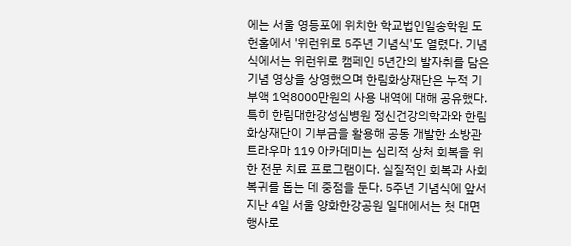에는 서울 영등포에 위치한 학교법인일송학원 도헌홀에서 '위런위로 5주년 기념식'도 열렸다. 기념식에서는 위런위로 캠페인 5년간의 발자취를 담은 기념 영상을 상영했으며 한림화상재단은 누적 기부액 1억8000만원의 사용 내역에 대해 공유했다. 특히 한림대한강성심병원 정신건강의학과와 한림화상재단이 기부금을 활용해 공동 개발한 소방관 트라우마 119 아카데미는 심리적 상처 회복을 위한 전문 치료 프로그램이다. 실질적인 회복과 사회 복귀를 돕는 데 중점을 둔다. 5주년 기념식에 앞서 지난 4일 서울 양화한강공원 일대에서는 첫 대면 행사로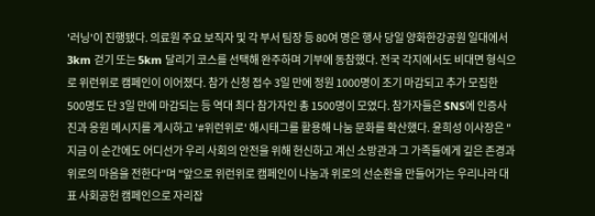'러닝'이 진행됐다. 의료원 주요 보직자 및 각 부서 팀장 등 80여 명은 행사 당일 양화한강공원 일대에서 3km 걷기 또는 5km 달리기 코스를 선택해 완주하며 기부에 동참했다. 전국 각지에서도 비대면 형식으로 위런위로 캠페인이 이어졌다. 참가 신청 접수 3일 만에 정원 1000명이 조기 마감되고 추가 모집한 500명도 단 3일 만에 마감되는 등 역대 최다 참가자인 총 1500명이 모였다. 참가자들은 SNS에 인증사진과 응원 메시지를 게시하고 '#위런위로' 해시태그를 활용해 나눔 문화를 확산했다. 윤희성 이사장은 "지금 이 순간에도 어디선가 우리 사회의 안전을 위해 헌신하고 계신 소방관과 그 가족들에게 깊은 존경과 위로의 마음을 전한다"며 "앞으로 위런위로 캠페인이 나눔과 위로의 선순환을 만들어가는 우리나라 대표 사회공헌 캠페인으로 자리잡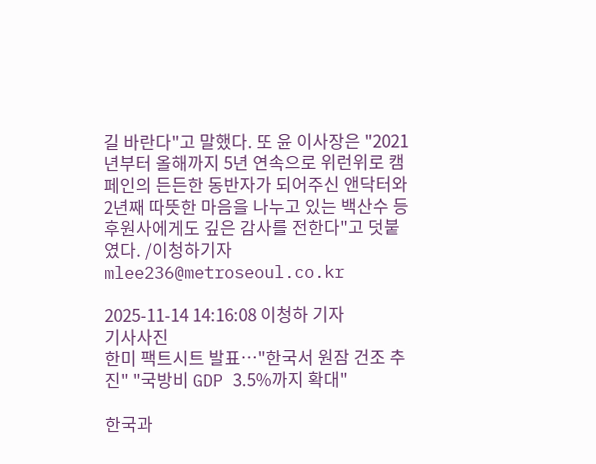길 바란다"고 말했다. 또 윤 이사장은 "2021년부터 올해까지 5년 연속으로 위런위로 캠페인의 든든한 동반자가 되어주신 앤닥터와 2년째 따뜻한 마음을 나누고 있는 백산수 등 후원사에게도 깊은 감사를 전한다"고 덧붙였다. /이청하기자 mlee236@metroseoul.co.kr

2025-11-14 14:16:08 이청하 기자
기사사진
한미 팩트시트 발표…"한국서 원잠 건조 추진" "국방비 GDP 3.5%까지 확대"

한국과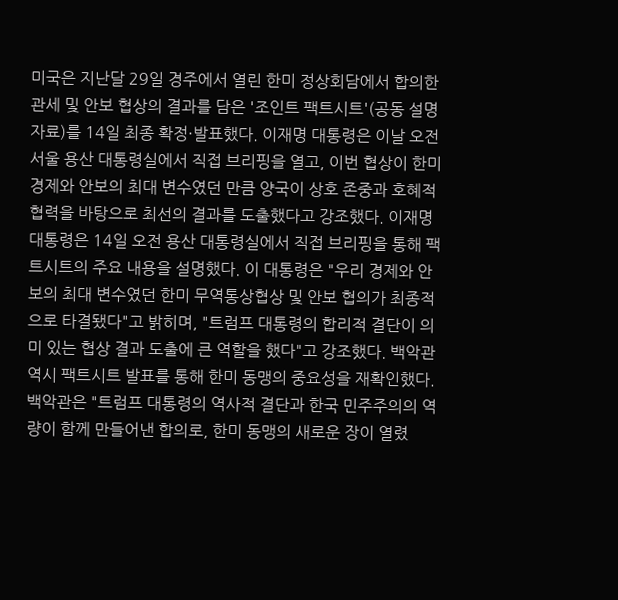미국은 지난달 29일 경주에서 열린 한미 정상회담에서 합의한 관세 및 안보 협상의 결과를 담은 '조인트 팩트시트'(공동 설명자료)를 14일 최종 확정·발표했다. 이재명 대통령은 이날 오전 서울 용산 대통령실에서 직접 브리핑을 열고, 이번 협상이 한미 경제와 안보의 최대 변수였던 만큼 양국이 상호 존중과 호혜적 협력을 바탕으로 최선의 결과를 도출했다고 강조했다. 이재명 대통령은 14일 오전 용산 대통령실에서 직접 브리핑을 통해 팩트시트의 주요 내용을 설명했다. 이 대통령은 "우리 경제와 안보의 최대 변수였던 한미 무역통상협상 및 안보 협의가 최종적으로 타결됐다"고 밝히며, "트럼프 대통령의 합리적 결단이 의미 있는 협상 결과 도출에 큰 역할을 했다"고 강조했다. 백악관 역시 팩트시트 발표를 통해 한미 동맹의 중요성을 재확인했다. 백악관은 "트럼프 대통령의 역사적 결단과 한국 민주주의의 역량이 함께 만들어낸 합의로, 한미 동맹의 새로운 장이 열렸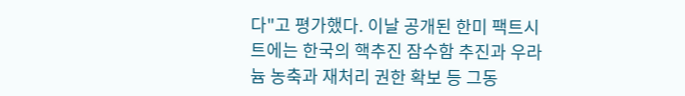다"고 평가했다. 이날 공개된 한미 팩트시트에는 한국의 핵추진 잠수함 추진과 우라늄 농축과 재처리 권한 확보 등 그동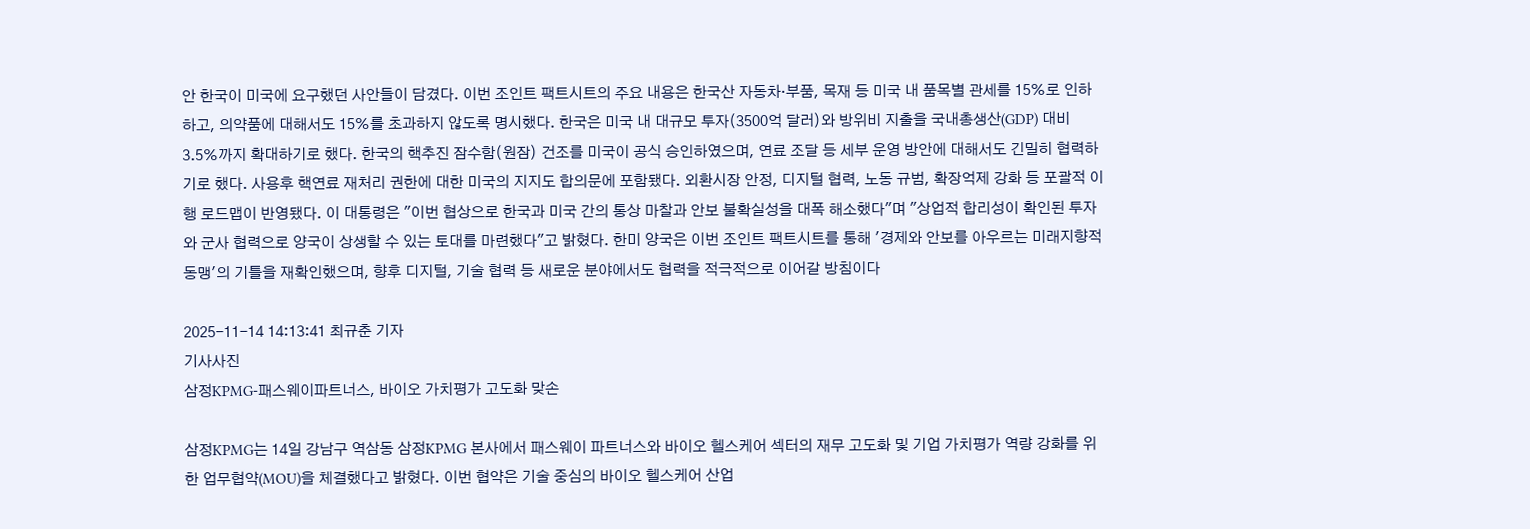안 한국이 미국에 요구했던 사안들이 담겼다. 이번 조인트 팩트시트의 주요 내용은 한국산 자동차·부품, 목재 등 미국 내 품목별 관세를 15%로 인하하고, 의약품에 대해서도 15%를 초과하지 않도록 명시했다. 한국은 미국 내 대규모 투자(3500억 달러)와 방위비 지출을 국내총생산(GDP) 대비 3.5%까지 확대하기로 했다. 한국의 핵추진 잠수함(원잠) 건조를 미국이 공식 승인하였으며, 연료 조달 등 세부 운영 방안에 대해서도 긴밀히 협력하기로 했다. 사용후 핵연료 재처리 권한에 대한 미국의 지지도 합의문에 포함됐다. 외환시장 안정, 디지털 협력, 노동 규범, 확장억제 강화 등 포괄적 이행 로드맵이 반영됐다. 이 대통령은 "이번 협상으로 한국과 미국 간의 통상 마찰과 안보 불확실성을 대폭 해소했다"며 "상업적 합리성이 확인된 투자와 군사 협력으로 양국이 상생할 수 있는 토대를 마련했다"고 밝혔다. 한미 양국은 이번 조인트 팩트시트를 통해 '경제와 안보를 아우르는 미래지향적 동맹'의 기틀을 재확인했으며, 향후 디지털, 기술 협력 등 새로운 분야에서도 협력을 적극적으로 이어갈 방침이다

2025-11-14 14:13:41 최규춘 기자
기사사진
삼정KPMG-패스웨이파트너스, 바이오 가치평가 고도화 맞손

삼정KPMG는 14일 강남구 역삼동 삼정KPMG 본사에서 패스웨이 파트너스와 바이오 헬스케어 섹터의 재무 고도화 및 기업 가치평가 역량 강화를 위한 업무협약(MOU)을 체결했다고 밝혔다. 이번 협약은 기술 중심의 바이오 헬스케어 산업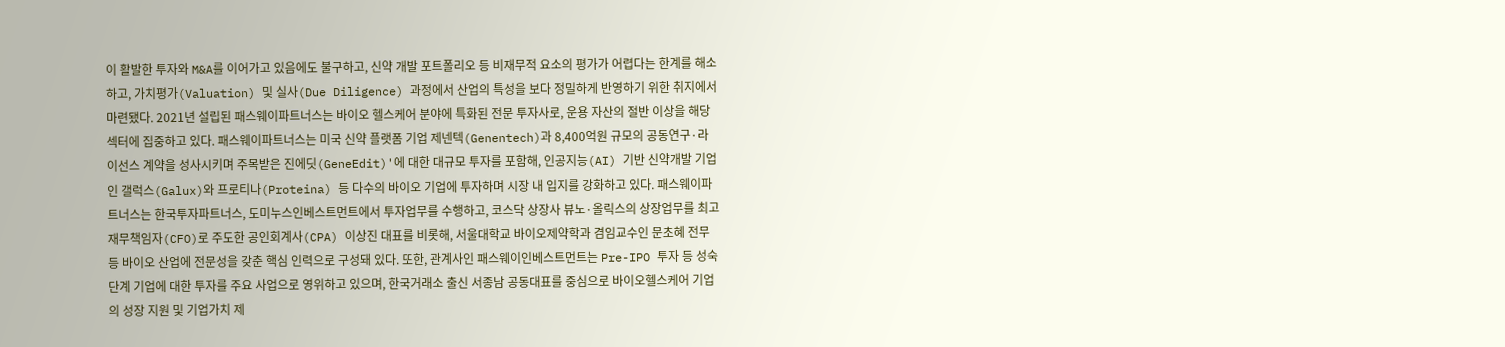이 활발한 투자와 M&A를 이어가고 있음에도 불구하고, 신약 개발 포트폴리오 등 비재무적 요소의 평가가 어렵다는 한계를 해소하고, 가치평가(Valuation) 및 실사(Due Diligence) 과정에서 산업의 특성을 보다 정밀하게 반영하기 위한 취지에서 마련됐다. 2021년 설립된 패스웨이파트너스는 바이오 헬스케어 분야에 특화된 전문 투자사로, 운용 자산의 절반 이상을 해당 섹터에 집중하고 있다. 패스웨이파트너스는 미국 신약 플랫폼 기업 제넨텍(Genentech)과 8,400억원 규모의 공동연구·라이선스 계약을 성사시키며 주목받은 진에딧(GeneEdit)'에 대한 대규모 투자를 포함해, 인공지능(AI) 기반 신약개발 기업인 갤럭스(Galux)와 프로티나(Proteina) 등 다수의 바이오 기업에 투자하며 시장 내 입지를 강화하고 있다. 패스웨이파트너스는 한국투자파트너스, 도미누스인베스트먼트에서 투자업무를 수행하고, 코스닥 상장사 뷰노·올릭스의 상장업무를 최고재무책임자(CFO)로 주도한 공인회계사(CPA) 이상진 대표를 비롯해, 서울대학교 바이오제약학과 겸임교수인 문초혜 전무 등 바이오 산업에 전문성을 갖춘 핵심 인력으로 구성돼 있다. 또한, 관계사인 패스웨이인베스트먼트는 Pre-IPO 투자 등 성숙 단계 기업에 대한 투자를 주요 사업으로 영위하고 있으며, 한국거래소 출신 서종남 공동대표를 중심으로 바이오헬스케어 기업의 성장 지원 및 기업가치 제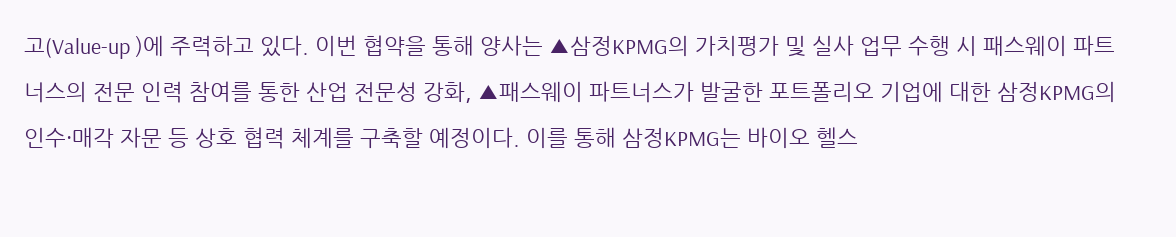고(Value-up )에 주력하고 있다. 이번 협약을 통해 양사는 ▲삼정KPMG의 가치평가 및 실사 업무 수행 시 패스웨이 파트너스의 전문 인력 참여를 통한 산업 전문성 강화, ▲패스웨이 파트너스가 발굴한 포트폴리오 기업에 대한 삼정KPMG의 인수·매각 자문 등 상호 협력 체계를 구축할 예정이다. 이를 통해 삼정KPMG는 바이오 헬스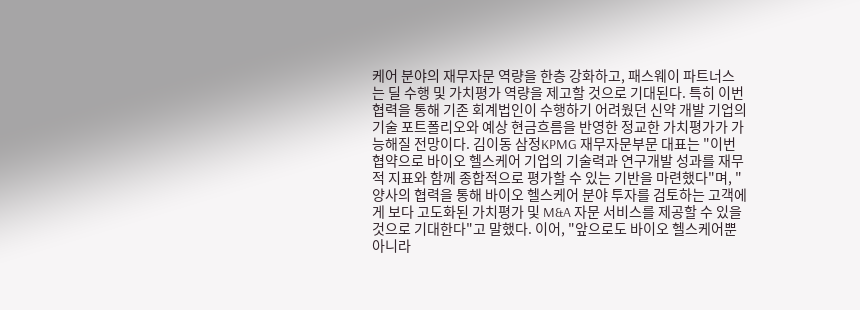케어 분야의 재무자문 역량을 한층 강화하고, 패스웨이 파트너스는 딜 수행 및 가치평가 역량을 제고할 것으로 기대된다. 특히 이번 협력을 통해 기존 회계법인이 수행하기 어려웠던 신약 개발 기업의 기술 포트폴리오와 예상 현금흐름을 반영한 정교한 가치평가가 가능해질 전망이다. 김이동 삼정KPMG 재무자문부문 대표는 "이번 협약으로 바이오 헬스케어 기업의 기술력과 연구개발 성과를 재무적 지표와 함께 종합적으로 평가할 수 있는 기반을 마련했다"며, "양사의 협력을 통해 바이오 헬스케어 분야 투자를 검토하는 고객에게 보다 고도화된 가치평가 및 M&A 자문 서비스를 제공할 수 있을 것으로 기대한다"고 말했다. 이어, "앞으로도 바이오 헬스케어뿐 아니라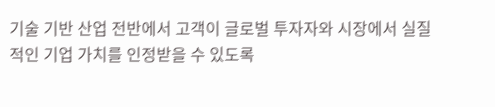기술 기반 산업 전반에서 고객이 글로벌 투자자와 시장에서 실질적인 기업 가치를 인정받을 수 있도록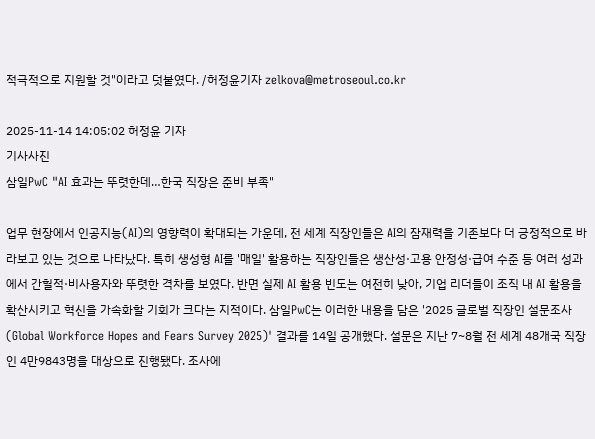적극적으로 지원할 것"이라고 덧붙였다. /허정윤기자 zelkova@metroseoul.co.kr

2025-11-14 14:05:02 허정윤 기자
기사사진
삼일PwC "AI 효과는 뚜렷한데…한국 직장은 준비 부족"

업무 현장에서 인공지능(AI)의 영향력이 확대되는 가운데, 전 세계 직장인들은 AI의 잠재력을 기존보다 더 긍정적으로 바라보고 있는 것으로 나타났다. 특히 생성형 AI를 '매일' 활용하는 직장인들은 생산성·고용 안정성·급여 수준 등 여러 성과에서 간헐적·비사용자와 뚜렷한 격차를 보였다. 반면 실제 AI 활용 빈도는 여전히 낮아, 기업 리더들이 조직 내 AI 활용을 확산시키고 혁신을 가속화할 기회가 크다는 지적이다. 삼일PwC는 이러한 내용을 담은 '2025 글로벌 직장인 설문조사(Global Workforce Hopes and Fears Survey 2025)' 결과를 14일 공개했다. 설문은 지난 7~8월 전 세계 48개국 직장인 4만9843명을 대상으로 진행됐다. 조사에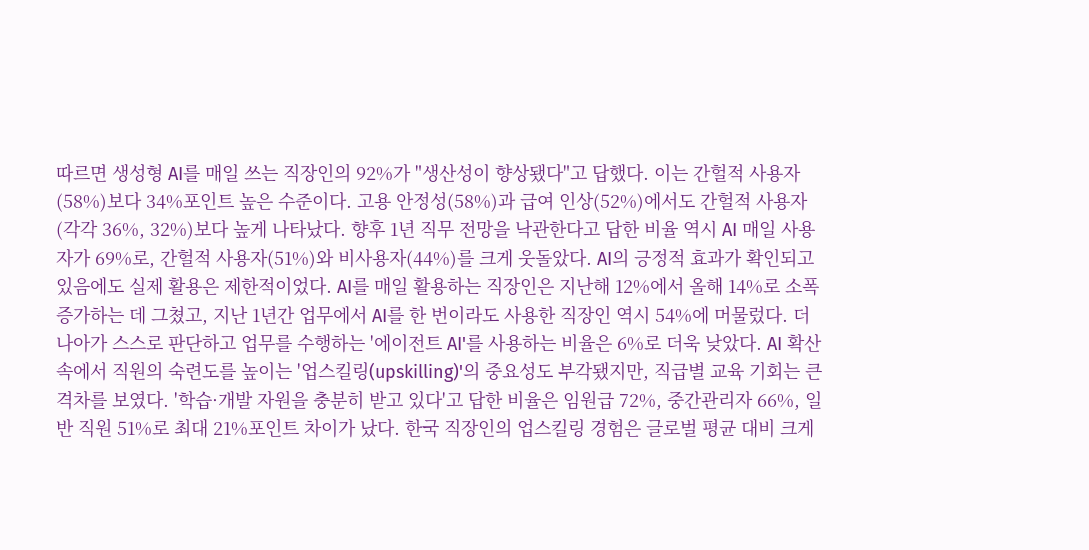따르면 생성형 AI를 매일 쓰는 직장인의 92%가 "생산성이 향상됐다"고 답했다. 이는 간헐적 사용자(58%)보다 34%포인트 높은 수준이다. 고용 안정성(58%)과 급여 인상(52%)에서도 간헐적 사용자(각각 36%, 32%)보다 높게 나타났다. 향후 1년 직무 전망을 낙관한다고 답한 비율 역시 AI 매일 사용자가 69%로, 간헐적 사용자(51%)와 비사용자(44%)를 크게 웃돌았다. AI의 긍정적 효과가 확인되고 있음에도 실제 활용은 제한적이었다. AI를 매일 활용하는 직장인은 지난해 12%에서 올해 14%로 소폭 증가하는 데 그쳤고, 지난 1년간 업무에서 AI를 한 번이라도 사용한 직장인 역시 54%에 머물렀다. 더 나아가 스스로 판단하고 업무를 수행하는 '에이전트 AI'를 사용하는 비율은 6%로 더욱 낮았다. AI 확산 속에서 직원의 숙련도를 높이는 '업스킬링(upskilling)'의 중요성도 부각됐지만, 직급별 교육 기회는 큰 격차를 보였다. '학습·개발 자원을 충분히 받고 있다'고 답한 비율은 임원급 72%, 중간관리자 66%, 일반 직원 51%로 최대 21%포인트 차이가 났다. 한국 직장인의 업스킬링 경험은 글로벌 평균 대비 크게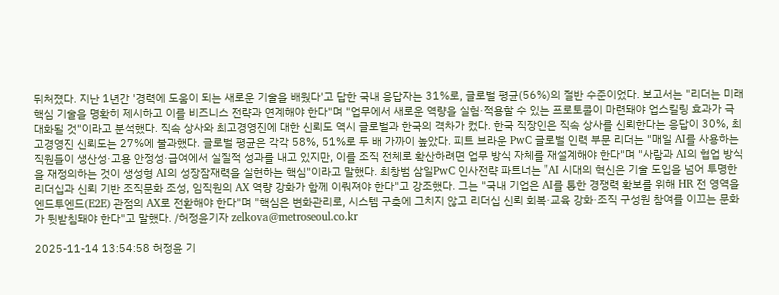뒤처졌다. 지난 1년간 '경력에 도움이 되는 새로운 기술을 배웠다'고 답한 국내 응답자는 31%로, 글로벌 평균(56%)의 절반 수준이었다. 보고서는 "리더는 미래 핵심 기술을 명확히 제시하고 이를 비즈니스 전략과 연계해야 한다"며 "업무에서 새로운 역량을 실험·적용할 수 있는 프로토콜이 마련돼야 업스킬링 효과가 극대화될 것"이라고 분석했다. 직속 상사와 최고경영진에 대한 신뢰도 역시 글로벌과 한국의 격차가 컸다. 한국 직장인은 직속 상사를 신뢰한다는 응답이 30%, 최고경영진 신뢰도는 27%에 불과했다. 글로벌 평균은 각각 58%, 51%로 두 배 가까이 높았다. 피트 브라운 PwC 글로벌 인력 부문 리더는 "매일 AI를 사용하는 직원들이 생산성·고용 안정성·급여에서 실질적 성과를 내고 있지만, 이를 조직 전체로 확산하려면 업무 방식 자체를 재설계해야 한다"며 "사람과 AI의 협업 방식을 재정의하는 것이 생성형 AI의 성장잠재력을 실현하는 핵심"이라고 말했다. 최창범 삼일PwC 인사전략 파트너는 "AI 시대의 혁신은 기술 도입을 넘어 투명한 리더십과 신뢰 기반 조직문화 조성, 임직원의 AX 역량 강화가 함께 이뤄져야 한다"고 강조했다. 그는 "국내 기업은 AI를 통한 경쟁력 확보를 위해 HR 전 영역을 엔드투엔드(E2E) 관점의 AX로 전환해야 한다"며 "핵심은 변화관리로, 시스템 구축에 그치지 않고 리더십 신뢰 회복·교육 강화·조직 구성원 참여를 이끄는 문화가 뒷받침돼야 한다"고 말했다. /허정윤기자 zelkova@metroseoul.co.kr

2025-11-14 13:54:58 허정윤 기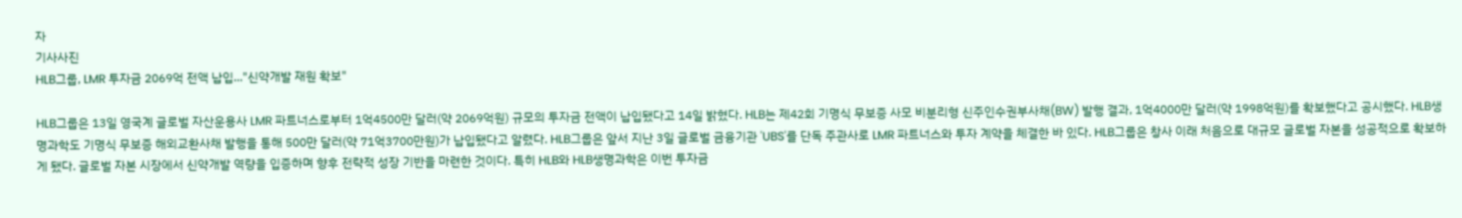자
기사사진
HLB그룹, LMR 투자금 2069억 전액 납입..."신약개발 재원 확보"

HLB그룹은 13일 영국계 글로벌 자산운용사 LMR 파트너스로부터 1억4500만 달러(약 2069억원) 규모의 투자금 전액이 납입됐다고 14일 밝혔다. HLB는 제42회 기명식 무보증 사모 비분리형 신주인수권부사채(BW) 발행 결과, 1억4000만 달러(약 1998억원)를 확보했다고 공시했다. HLB생명과학도 기명식 무보증 해외교환사채 발행을 통해 500만 달러(약 71억3700만원)가 납입됐다고 알렸다. HLB그룹은 앞서 지난 3일 글로벌 금융기관 'UBS'를 단독 주관사로 LMR 파트너스와 투자 계약을 체결한 바 있다. HLB그룹은 창사 이래 처음으로 대규모 글로벌 자본을 성공적으로 확보하게 됐다. 글로벌 자본 시장에서 신약개발 역량을 입증하며 향후 전략적 성장 기반을 마련한 것이다. 특히 HLB와 HLB생명과학은 이번 투자금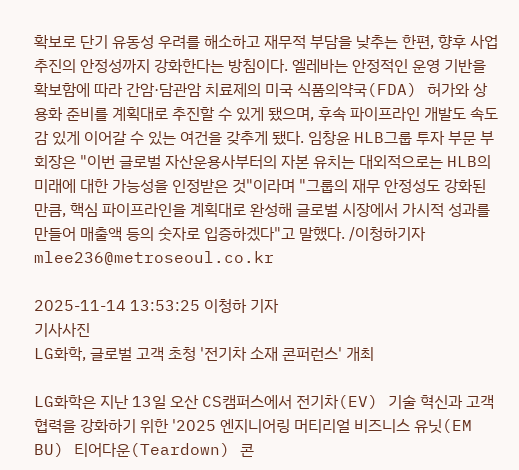확보로 단기 유동성 우려를 해소하고 재무적 부담을 낮추는 한편, 향후 사업 추진의 안정성까지 강화한다는 방침이다. 엘레바는 안정적인 운영 기반을 확보함에 따라 간암·담관암 치료제의 미국 식품의약국(FDA) 허가와 상용화 준비를 계획대로 추진할 수 있게 됐으며, 후속 파이프라인 개발도 속도감 있게 이어갈 수 있는 여건을 갖추게 됐다. 임창윤 HLB그룹 투자 부문 부회장은 "이번 글로벌 자산운용사부터의 자본 유치는 대외적으로는 HLB의 미래에 대한 가능성을 인정받은 것"이라며 "그룹의 재무 안정성도 강화된 만큼, 핵심 파이프라인을 계획대로 완성해 글로벌 시장에서 가시적 성과를 만들어 매출액 등의 숫자로 입증하겠다"고 말했다. /이청하기자 mlee236@metroseoul.co.kr

2025-11-14 13:53:25 이청하 기자
기사사진
LG화학, 글로벌 고객 초청 '전기차 소재 콘퍼런스' 개최

LG화학은 지난 13일 오산 CS캠퍼스에서 전기차(EV) 기술 혁신과 고객 협력을 강화하기 위한 '2025 엔지니어링 머티리얼 비즈니스 유닛(EM BU) 티어다운(Teardown) 콘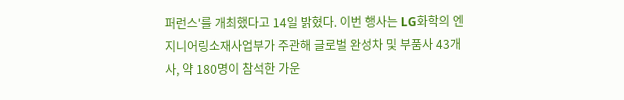퍼런스'를 개최했다고 14일 밝혔다. 이번 행사는 LG화학의 엔지니어링소재사업부가 주관해 글로벌 완성차 및 부품사 43개사, 약 180명이 참석한 가운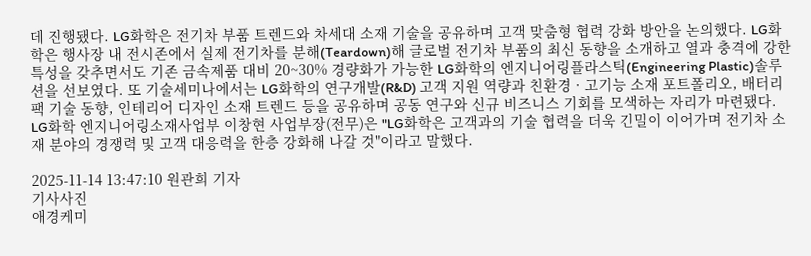데 진행됐다. LG화학은 전기차 부품 트렌드와 차세대 소재 기술을 공유하며 고객 맞춤형 협력 강화 방안을 논의했다. LG화학은 행사장 내 전시존에서 실제 전기차를 분해(Teardown)해 글로벌 전기차 부품의 최신 동향을 소개하고 열과 충격에 강한 특성을 갖추면서도 기존 금속제품 대비 20~30% 경량화가 가능한 LG화학의 엔지니어링플라스틱(Engineering Plastic)솔루션을 선보였다. 또 기술세미나에서는 LG화학의 연구개발(R&D) 고객 지원 역량과 친환경 · 고기능 소재 포트폴리오, 배터리 팩 기술 동향, 인테리어 디자인 소재 트렌드 등을 공유하며 공동 연구와 신규 비즈니스 기회를 모색하는 자리가 마련됐다. LG화학 엔지니어링소재사업부 이창현 사업부장(전무)은 "LG화학은 고객과의 기술 협력을 더욱 긴밀이 이어가며 전기차 소재 분야의 경쟁력 및 고객 대응력을 한층 강화해 나갈 것"이라고 말했다.

2025-11-14 13:47:10 원관희 기자
기사사진
애경케미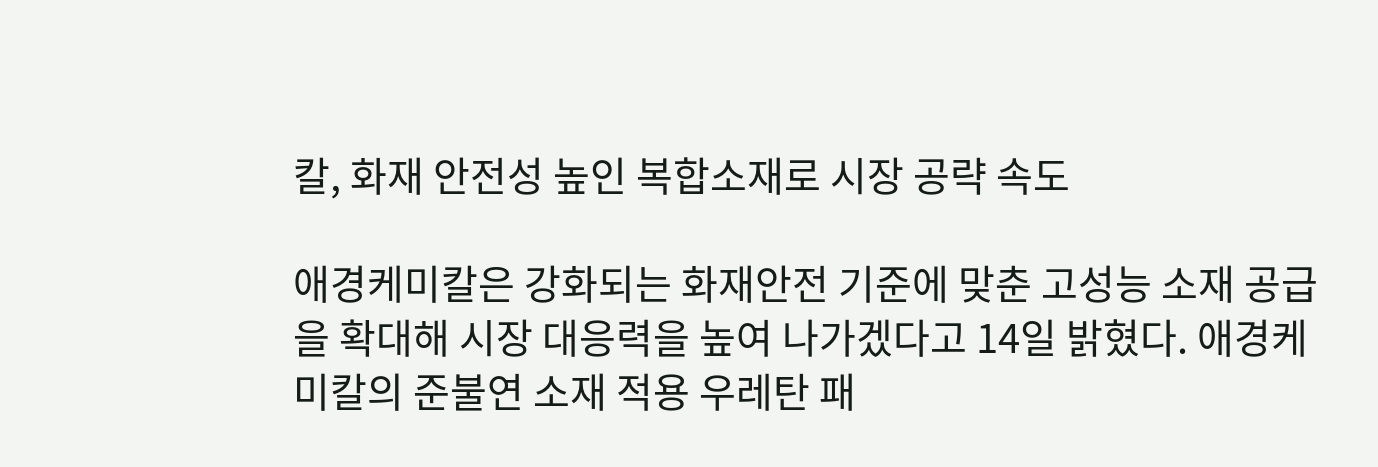칼, 화재 안전성 높인 복합소재로 시장 공략 속도

애경케미칼은 강화되는 화재안전 기준에 맞춘 고성능 소재 공급을 확대해 시장 대응력을 높여 나가겠다고 14일 밝혔다. 애경케미칼의 준불연 소재 적용 우레탄 패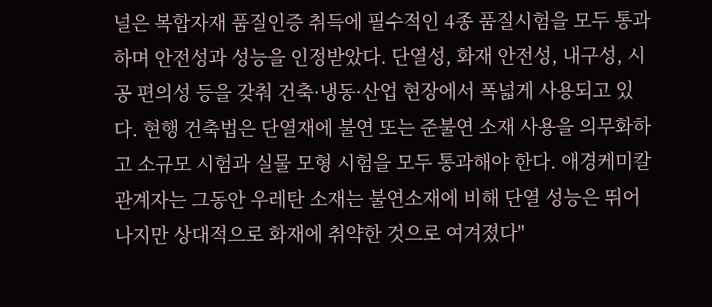널은 복합자재 품질인증 취득에 필수적인 4종 품질시험을 모두 통과하며 안전성과 성능을 인정받았다. 단열성, 화재 안전성, 내구성, 시공 편의성 등을 갖춰 건축·냉동·산업 현장에서 폭넓게 사용되고 있다. 현행 건축법은 단열재에 불연 또는 준불연 소재 사용을 의무화하고 소규모 시험과 실물 모형 시험을 모두 통과해야 한다. 애경케미칼 관계자는 그동안 우레탄 소재는 불연소재에 비해 단열 성능은 뛰어나지만 상대적으로 화재에 취약한 것으로 여겨졌다"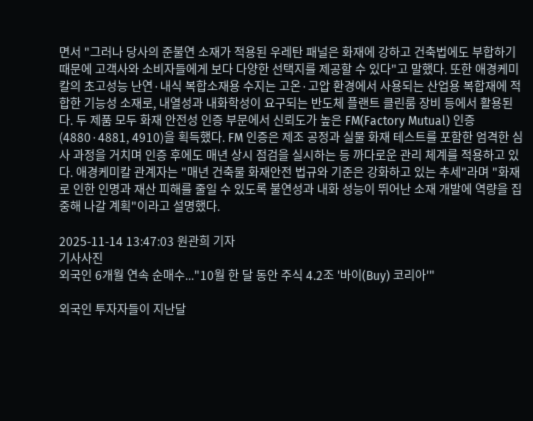면서 "그러나 당사의 준불연 소재가 적용된 우레탄 패널은 화재에 강하고 건축법에도 부합하기 때문에 고객사와 소비자들에게 보다 다양한 선택지를 제공할 수 있다"고 말했다. 또한 애경케미칼의 초고성능 난연·내식 복합소재용 수지는 고온·고압 환경에서 사용되는 산업용 복합재에 적합한 기능성 소재로, 내열성과 내화학성이 요구되는 반도체 플랜트 클린룸 장비 등에서 활용된다. 두 제품 모두 화재 안전성 인증 부문에서 신뢰도가 높은 FM(Factory Mutual) 인증(4880·4881, 4910)을 획득했다. FM 인증은 제조 공정과 실물 화재 테스트를 포함한 엄격한 심사 과정을 거치며 인증 후에도 매년 상시 점검을 실시하는 등 까다로운 관리 체계를 적용하고 있다. 애경케미칼 관계자는 "매년 건축물 화재안전 법규와 기준은 강화하고 있는 추세"라며 "화재로 인한 인명과 재산 피해를 줄일 수 있도록 불연성과 내화 성능이 뛰어난 소재 개발에 역량을 집중해 나갈 계획"이라고 설명했다.

2025-11-14 13:47:03 원관희 기자
기사사진
외국인 6개월 연속 순매수..."10월 한 달 동안 주식 4.2조 '바이(Buy) 코리아'"

외국인 투자자들이 지난달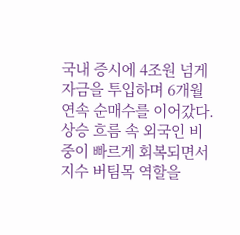국내 증시에 4조원 넘게 자금을 투입하며 6개월 연속 순매수를 이어갔다. 상승 흐름 속 외국인 비중이 빠르게 회복되면서 지수 버팀목 역할을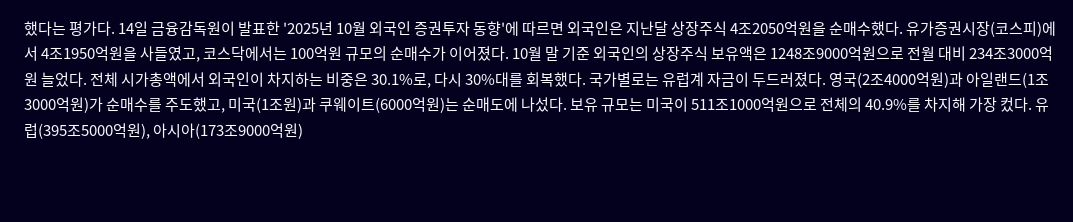했다는 평가다. 14일 금융감독원이 발표한 '2025년 10월 외국인 증권투자 동향'에 따르면 외국인은 지난달 상장주식 4조2050억원을 순매수했다. 유가증권시장(코스피)에서 4조1950억원을 사들였고, 코스닥에서는 100억원 규모의 순매수가 이어졌다. 10월 말 기준 외국인의 상장주식 보유액은 1248조9000억원으로 전월 대비 234조3000억원 늘었다. 전체 시가총액에서 외국인이 차지하는 비중은 30.1%로, 다시 30%대를 회복했다. 국가별로는 유럽계 자금이 두드러졌다. 영국(2조4000억원)과 아일랜드(1조3000억원)가 순매수를 주도했고, 미국(1조원)과 쿠웨이트(6000억원)는 순매도에 나섰다. 보유 규모는 미국이 511조1000억원으로 전체의 40.9%를 차지해 가장 컸다. 유럽(395조5000억원), 아시아(173조9000억원)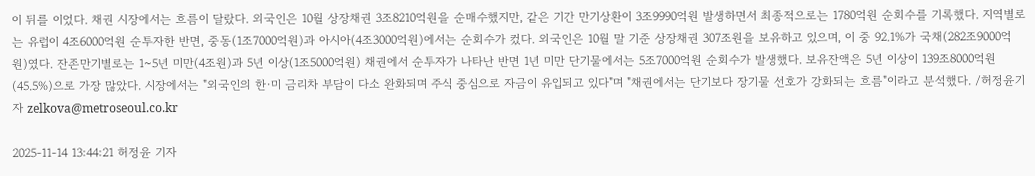이 뒤를 이었다. 채권 시장에서는 흐름이 달랐다. 외국인은 10월 상장채권 3조8210억원을 순매수했지만, 같은 기간 만기상환이 3조9990억원 발생하면서 최종적으로는 1780억원 순회수를 기록했다. 지역별로는 유럽이 4조6000억원 순투자한 반면, 중동(1조7000억원)과 아시아(4조3000억원)에서는 순회수가 컸다. 외국인은 10월 말 기준 상장채권 307조원을 보유하고 있으며, 이 중 92.1%가 국채(282조9000억원)였다. 잔존만기별로는 1~5년 미만(4조원)과 5년 이상(1조5000억원) 채권에서 순투자가 나타난 반면 1년 미만 단기물에서는 5조7000억원 순회수가 발생했다. 보유잔액은 5년 이상이 139조8000억원(45.5%)으로 가장 많았다. 시장에서는 "외국인의 한·미 금리차 부담이 다소 완화되며 주식 중심으로 자금이 유입되고 있다"며 "채권에서는 단기보다 장기물 선호가 강화되는 흐름"이라고 분석했다. /허정윤기자 zelkova@metroseoul.co.kr

2025-11-14 13:44:21 허정윤 기자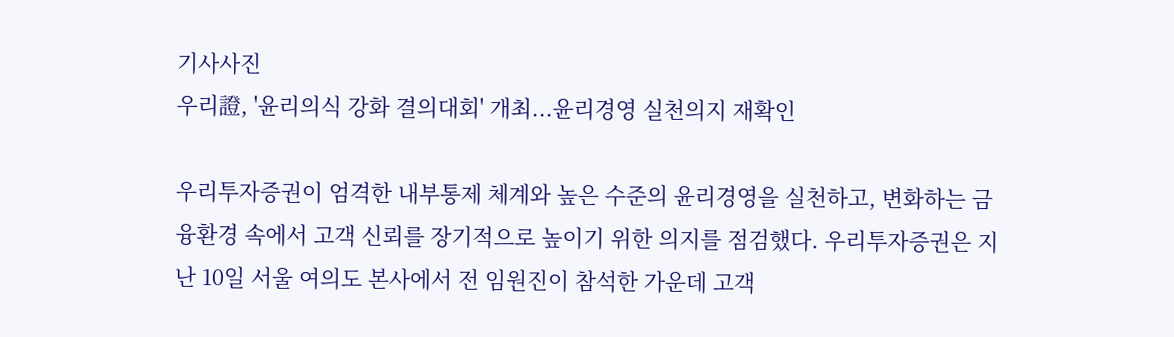기사사진
우리證, '윤리의식 강화 결의대회' 개최...윤리경영 실천의지 재확인

우리투자증권이 엄격한 내부통제 체계와 높은 수준의 윤리경영을 실천하고, 변화하는 금융환경 속에서 고객 신뢰를 장기적으로 높이기 위한 의지를 점검했다. 우리투자증권은 지난 10일 서울 여의도 본사에서 전 임원진이 참석한 가운데 고객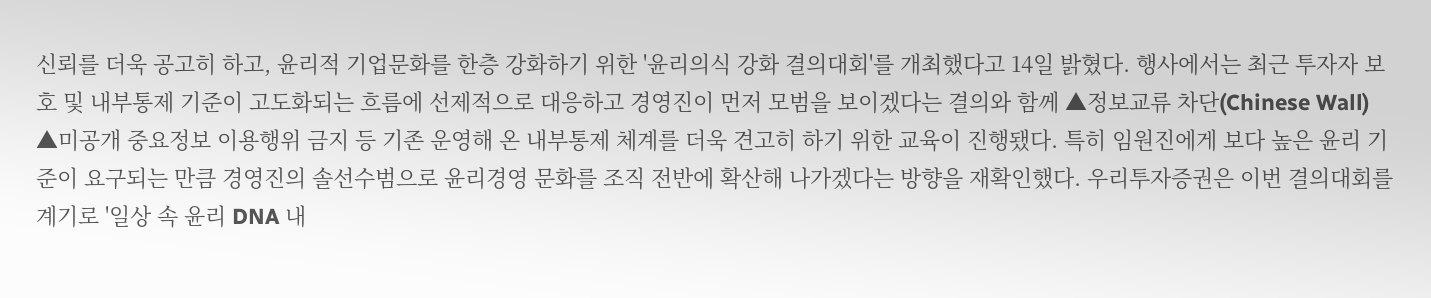신뢰를 더욱 공고히 하고, 윤리적 기업문화를 한층 강화하기 위한 '윤리의식 강화 결의대회'를 개최했다고 14일 밝혔다. 행사에서는 최근 투자자 보호 및 내부통제 기준이 고도화되는 흐름에 선제적으로 대응하고 경영진이 먼저 모범을 보이겠다는 결의와 함께 ▲정보교류 차단(Chinese Wall) ▲미공개 중요정보 이용행위 금지 등 기존 운영해 온 내부통제 체계를 더욱 견고히 하기 위한 교육이 진행됐다. 특히 임원진에게 보다 높은 윤리 기준이 요구되는 만큼 경영진의 솔선수범으로 윤리경영 문화를 조직 전반에 확산해 나가겠다는 방향을 재확인했다. 우리투자증권은 이번 결의대회를 계기로 '일상 속 윤리 DNA 내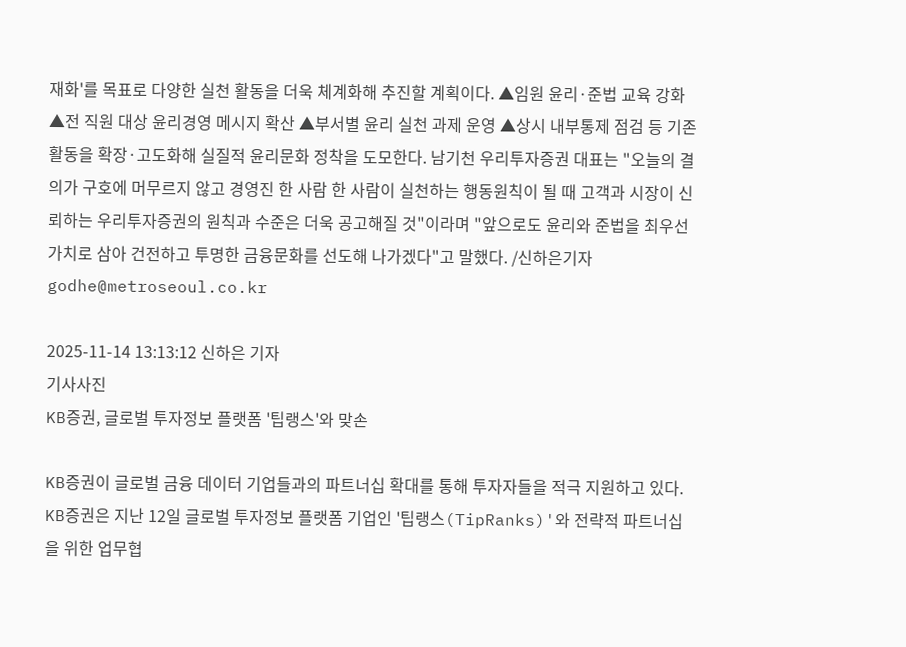재화'를 목표로 다양한 실천 활동을 더욱 체계화해 추진할 계획이다. ▲임원 윤리·준법 교육 강화 ▲전 직원 대상 윤리경영 메시지 확산 ▲부서별 윤리 실천 과제 운영 ▲상시 내부통제 점검 등 기존 활동을 확장·고도화해 실질적 윤리문화 정착을 도모한다. 남기천 우리투자증권 대표는 "오늘의 결의가 구호에 머무르지 않고 경영진 한 사람 한 사람이 실천하는 행동원칙이 될 때 고객과 시장이 신뢰하는 우리투자증권의 원칙과 수준은 더욱 공고해질 것"이라며 "앞으로도 윤리와 준법을 최우선 가치로 삼아 건전하고 투명한 금융문화를 선도해 나가겠다"고 말했다. /신하은기자 godhe@metroseoul.co.kr

2025-11-14 13:13:12 신하은 기자
기사사진
KB증권, 글로벌 투자정보 플랫폼 '팁랭스'와 맞손

KB증권이 글로벌 금융 데이터 기업들과의 파트너십 확대를 통해 투자자들을 적극 지원하고 있다. KB증권은 지난 12일 글로벌 투자정보 플랫폼 기업인 '팁랭스(TipRanks)'와 전략적 파트너십을 위한 업무협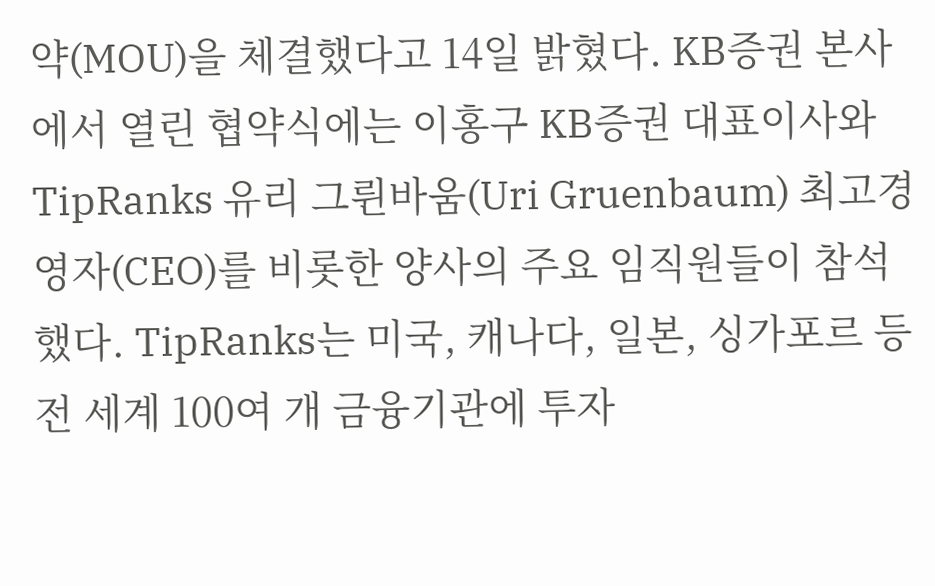약(MOU)을 체결했다고 14일 밝혔다. KB증권 본사에서 열린 협약식에는 이홍구 KB증권 대표이사와 TipRanks 유리 그륀바움(Uri Gruenbaum) 최고경영자(CEO)를 비롯한 양사의 주요 임직원들이 참석했다. TipRanks는 미국, 캐나다, 일본, 싱가포르 등 전 세계 100여 개 금융기관에 투자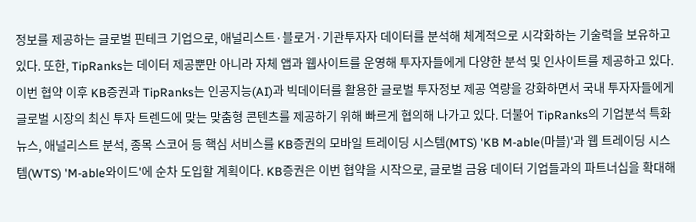정보를 제공하는 글로벌 핀테크 기업으로, 애널리스트·블로거·기관투자자 데이터를 분석해 체계적으로 시각화하는 기술력을 보유하고 있다. 또한, TipRanks는 데이터 제공뿐만 아니라 자체 앱과 웹사이트를 운영해 투자자들에게 다양한 분석 및 인사이트를 제공하고 있다. 이번 협약 이후 KB증권과 TipRanks는 인공지능(AI)과 빅데이터를 활용한 글로벌 투자정보 제공 역량을 강화하면서 국내 투자자들에게 글로벌 시장의 최신 투자 트렌드에 맞는 맞춤형 콘텐츠를 제공하기 위해 빠르게 협의해 나가고 있다. 더불어 TipRanks의 기업분석 특화 뉴스, 애널리스트 분석, 종목 스코어 등 핵심 서비스를 KB증권의 모바일 트레이딩 시스템(MTS) 'KB M-able(마블)'과 웹 트레이딩 시스템(WTS) 'M-able와이드'에 순차 도입할 계획이다. KB증권은 이번 협약을 시작으로, 글로벌 금융 데이터 기업들과의 파트너십을 확대해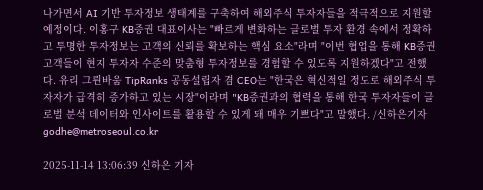나가면서 AI 기반 투자정보 생태계를 구축하여 해외주식 투자자들을 적극적으로 지원할 예정이다. 이홍구 KB증권 대표이사는 "빠르게 변화하는 글로벌 투자 환경 속에서 정확하고 투명한 투자정보는 고객의 신뢰를 확보하는 핵심 요소"라며 "이번 협업을 통해 KB증권 고객들이 현지 투자자 수준의 맞춤형 투자정보를 경험할 수 있도록 지원하겠다"고 전했다. 유리 그륀바움 TipRanks 공동설립자 겸 CEO는 "한국은 혁신적일 정도로 해외주식 투자자가 급격히 증가하고 있는 시장"이라며 "KB증권과의 협력을 통해 한국 투자자들이 글로벌 분석 데이터와 인사이트를 활용할 수 있게 돼 매우 기쁘다"고 말했다. /신하은기자 godhe@metroseoul.co.kr

2025-11-14 13:06:39 신하은 기자